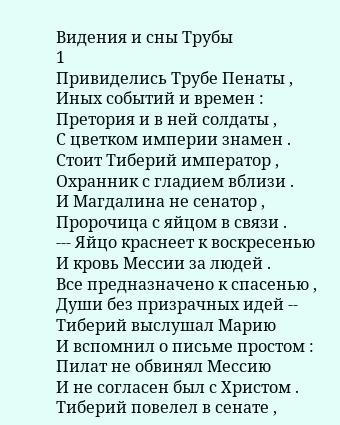Видения и сны Трубы
1
Привиделись Трубе Пенаты ,
Иных событий и времен :
Претория и в ней солдаты ,
С цветком империи знамен .
Стоит Тиберий император ,
Охранник с гладием вблизи .
И Магдалина не сенатор ,
Пророчица с яйцом в связи .
--- Яйцо краснеет к воскресенью
И кровь Мессии за людей .
Все предназначено к спасенью ,
Души без призрачных идей --
Тиберий выслушал Марию
И вспомнил о письме простом :
Пилат не обвинял Мессию
И не согласен был с Христом .
Тиберий повелел в сенате ,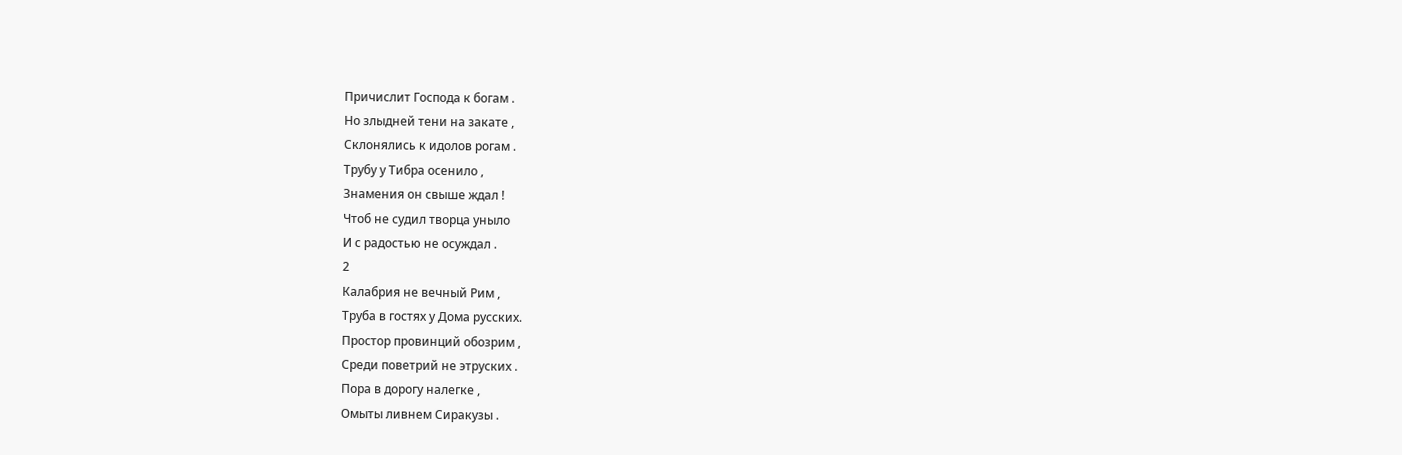Причислит Господа к богам .
Но злыдней тени на закате ,
Склонялись к идолов рогам .
Трубу у Тибра осенило ,
Знамения он свыше ждал !
Чтоб не судил творца уныло
И с радостью не осуждал .
2
Калабрия не вечный Рим ,
Труба в гостях у Дома русских.
Простор провинций обозрим ,
Среди поветрий не этруских .
Пора в дорогу налегке ,
Омыты ливнем Сиракузы .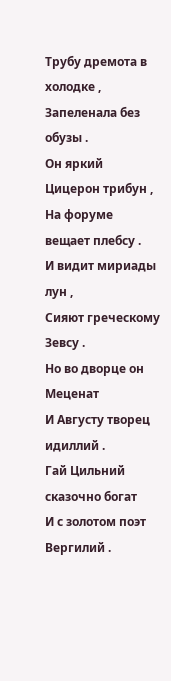Трубу дремота в холодке ,
Запеленала без обузы .
Он яркий Цицерон трибун ,
На форуме вещает плебсу .
И видит мириады лун ,
Сияют греческому Зевсу .
Но во дворце он Меценат
И Августу творец идиллий .
Гай Цильний сказочно богат
И с золотом поэт Вергилий .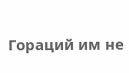Гораций им не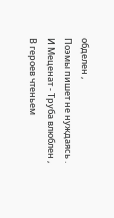обделен ,
Поэмы пишет не нуждаясь .
И Меценат - Труба влюблен ,
В героев чтеньем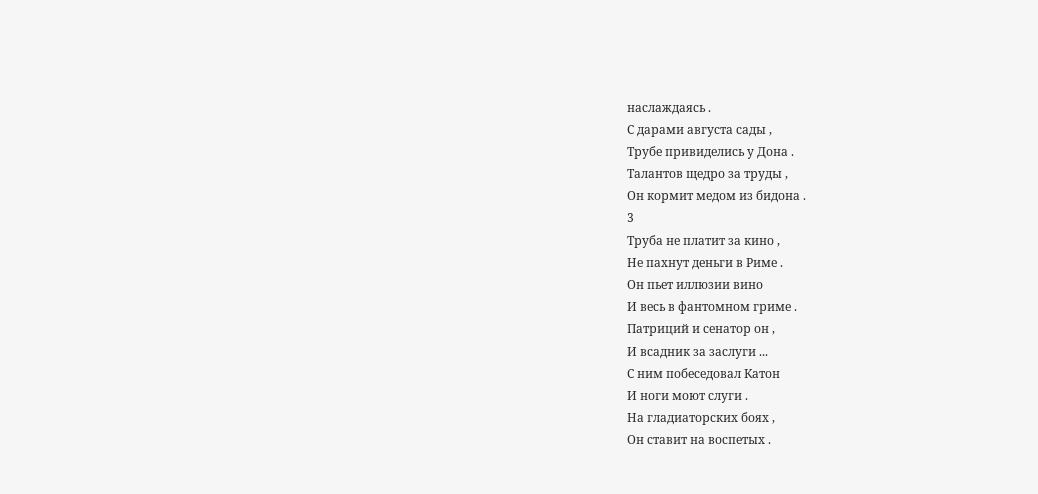наслаждаясь .
С дарами августа сады ,
Трубе привиделись у Дона .
Талантов щедро за труды ,
Он кормит медом из бидона .
3
Труба не платит за кино ,
Не пахнут деньги в Риме .
Он пьет иллюзии вино
И весь в фантомном гриме .
Патриций и сенатор он ,
И всадник за заслуги ...
С ним побеседовал Катон
И ноги моют слуги .
На гладиаторских боях ,
Он ставит на воспетых .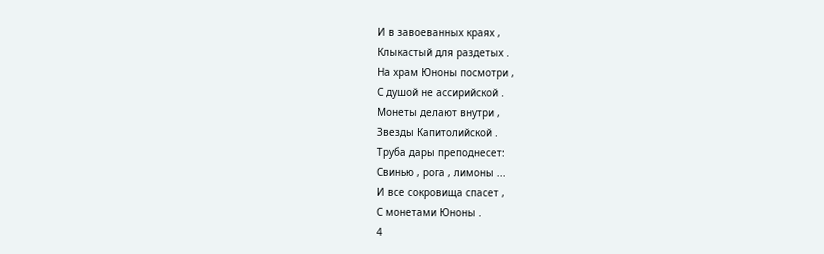И в завоеванных краях ,
Клыкастый для раздетых .
На храм Юноны посмотри ,
С душой не ассирийской .
Монеты делают внутри ,
Звезды Капитолийской .
Труба дары преподнесет:
Свинью , рога , лимоны ...
И все сокровища спасет ,
С монетами Юноны .
4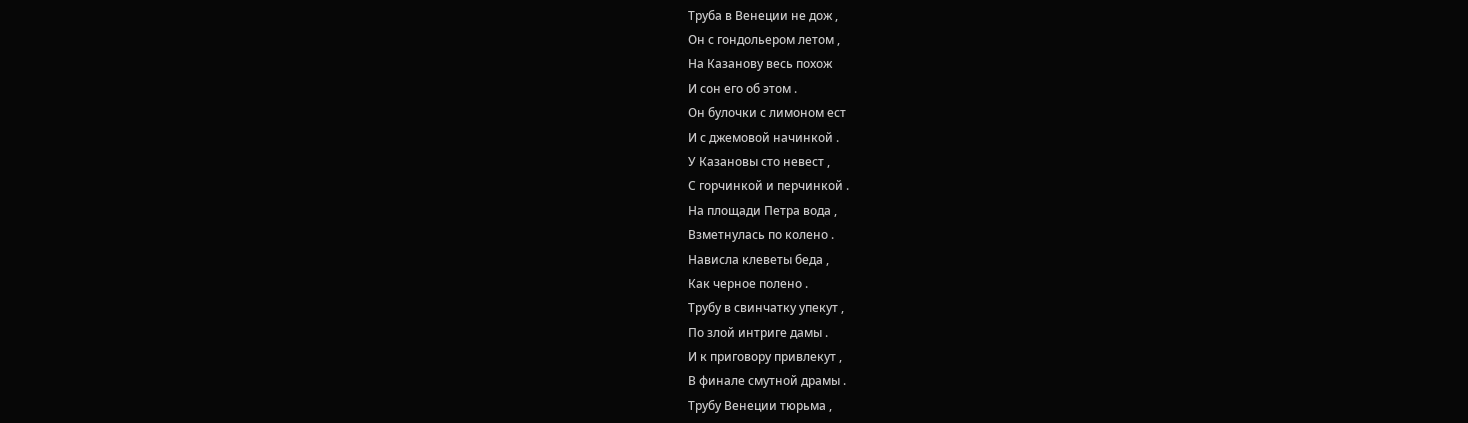Труба в Венеции не дож ,
Он с гондольером летом ,
На Казанову весь похож
И сон его об этом .
Он булочки с лимоном ест
И с джемовой начинкой .
У Казановы сто невест ,
С горчинкой и перчинкой .
На площади Петра вода ,
Взметнулась по колено .
Нависла клеветы беда ,
Как черное полено .
Трубу в свинчатку упекут ,
По злой интриге дамы .
И к приговору привлекут ,
В финале смутной драмы .
Трубу Венеции тюрьма ,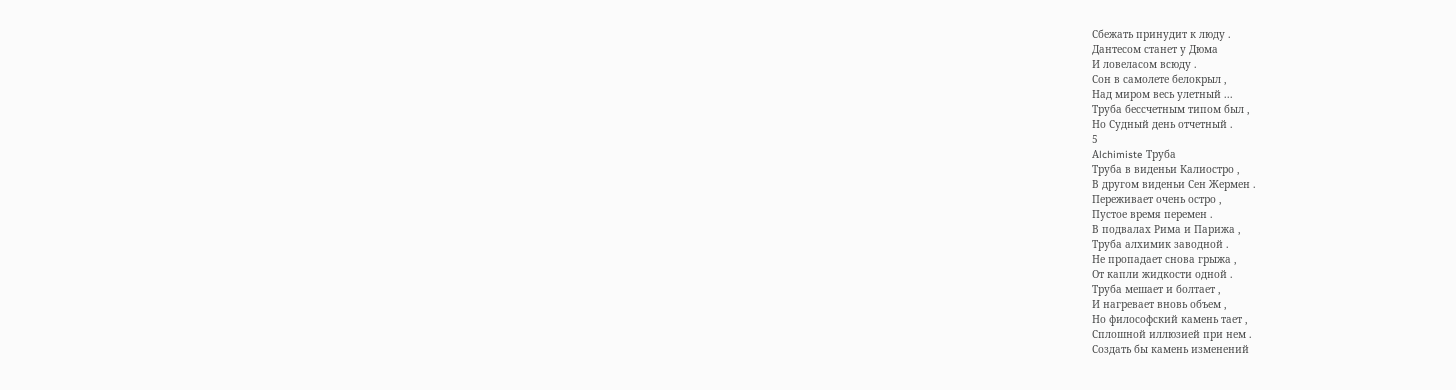Сбежать принудит к люду .
Дантесом станет у Дюма
И ловеласом всюду .
Сон в самолете белокрыл ,
Над миром весь улетный ...
Труба бессчетным типом был ,
Но Судный день отчетный .
5
Аlchimiste Труба
Труба в виденьи Калиостро ,
В другом виденьи Сен Жермен .
Переживает очень остро ,
Пустое время перемен .
В подвалах Рима и Парижа ,
Труба алхимик заводной .
Не пропадает снова грыжа ,
От капли жидкости одной .
Труба мешает и болтает ,
И нагревает вновь объем ,
Но философский камень тает ,
Сплошной иллюзией при нем .
Создать бы камень изменений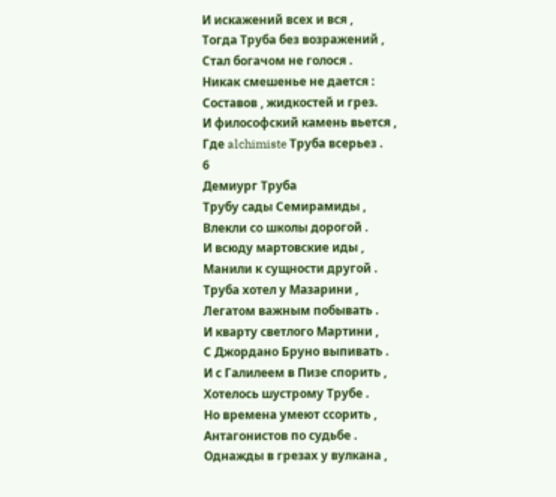И искажений всех и вся ,
Тогда Труба без возражений ,
Стал богачом не голося .
Никак смешенье не дается :
Составов , жидкостей и грез.
И философский камень вьется ,
Где alchimiste Труба всерьез .
6
Демиург Труба
Трубу сады Семирамиды ,
Влекли со школы дорогой .
И всюду мартовские иды ,
Манили к сущности другой .
Труба хотел у Мазарини ,
Легатом важным побывать .
И кварту светлого Мартини ,
С Джордано Бруно выпивать .
И с Галилеем в Пизе спорить ,
Хотелось шустрому Трубе .
Но времена умеют ссорить ,
Антагонистов по судьбе .
Однажды в грезах у вулкана ,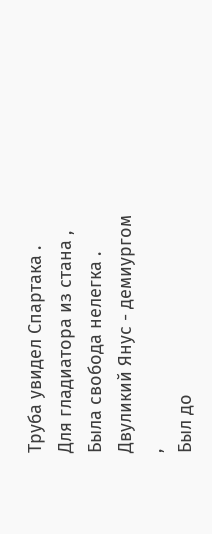Труба увидел Спартака .
Для гладиатора из стана ,
Была свобода нелегка .
Двуликий Янус - демиургом ,
Был до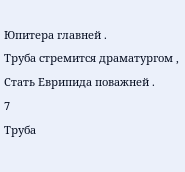Юпитера главней .
Труба стремится драматургом ,
Стать Еврипида поважней .
7
Труба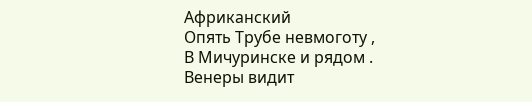Африканский
Опять Трубе невмоготу ,
В Мичуринске и рядом .
Венеры видит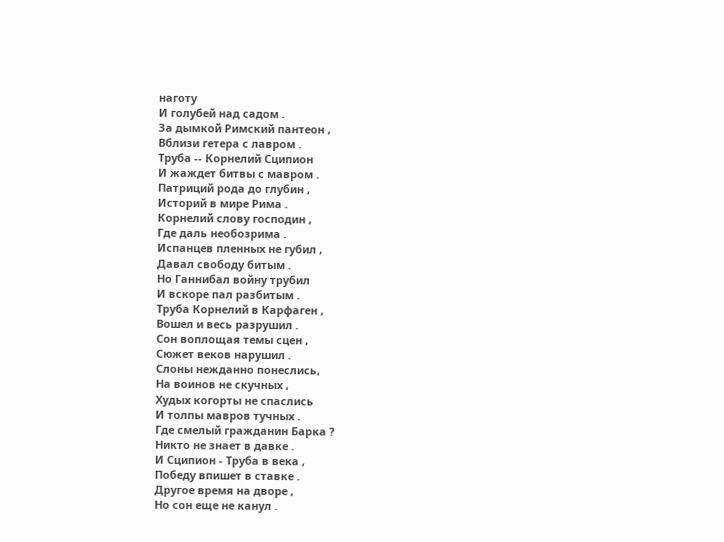наготу
И голубей над садом .
За дымкой Римский пантеон ,
Вблизи гетера с лавром .
Труба -- Корнелий Сципион
И жаждет битвы с мавром .
Патриций рода до глубин ,
Историй в мире Рима .
Корнелий слову господин ,
Где даль необозрима .
Испанцев пленных не губил ,
Давал свободу битым .
Но Ганнибал войну трубил
И вскоре пал разбитым .
Труба Корнелий в Карфаген ,
Вошел и весь разрушил .
Сон воплощая темы сцен ,
Сюжет веков нарушил .
Слоны нежданно понеслись,
На воинов не скучных ,
Худых когорты не спаслись
И толпы мавров тучных .
Где смелый гражданин Барка ?
Никто не знает в давке .
И Сципион - Труба в века ,
Победу впишет в ставке .
Другое время на дворе ,
Но сон еще не канул .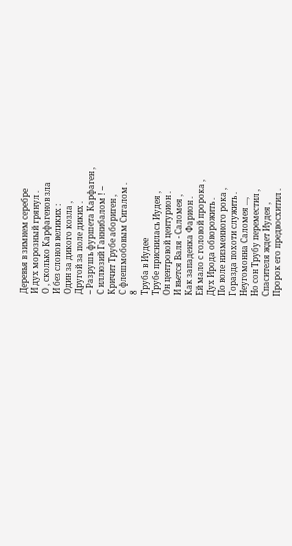Деревья в зимнем серебре
И дух морозный грянул .
О , сколько Карфагенов зла
И без слонов великих :
Один за дикого козла ,
Другой за поле диких .
-- Разрушь фуршета Карфаген ,
С иллюзий Ганнибалом ! --
Кричит Трубе абориген ,
С флешмобовым Сигалом .
8
Труба в Иудее
Трубе приснилась Иудея ,
Он центровой центурион .
И вьется Валя - Саломея ,
Как западенка Фарион .
Ей мало с головой пророка ,
Дух Ирода обворожить .
По воле низменного рока ,
Горазда похоти служить .
Неугомонна Саломея ...,
Но сон Трубу переместил ,
Спасителя ждет Иудея ,
Пророк его предвосхитил .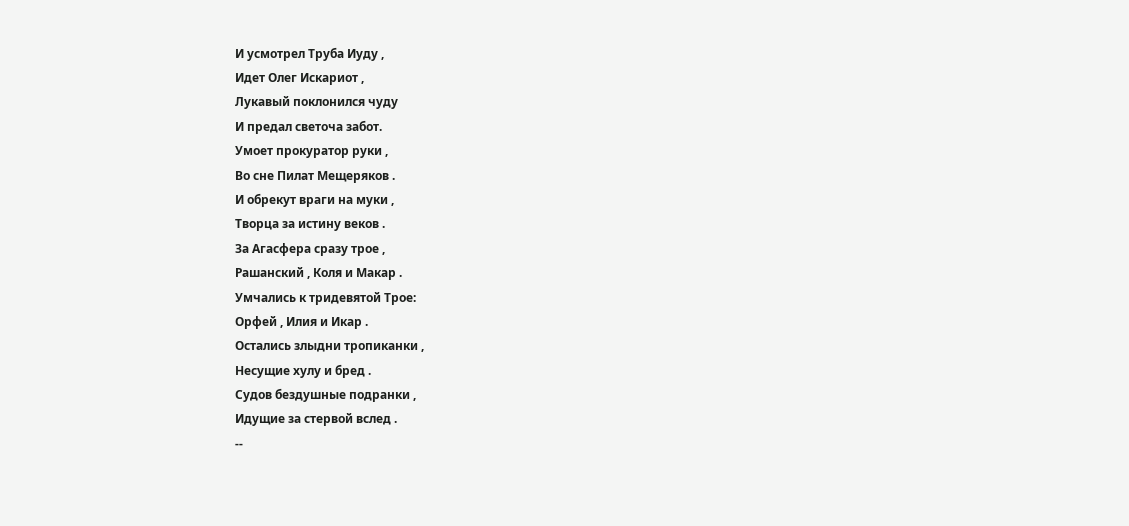И усмотрел Труба Иуду ,
Идет Олег Искариот ,
Лукавый поклонился чуду
И предал светоча забот.
Умоет прокуратор руки ,
Во сне Пилат Мещеряков .
И обрекут враги на муки ,
Творца за истину веков .
За Агасфера сразу трое ,
Рашанский , Коля и Макар .
Умчались к тридевятой Трое:
Орфей , Илия и Икар .
Остались злыдни тропиканки ,
Несущие хулу и бред .
Судов бездушные подранки ,
Идущие за стервой вслед .
--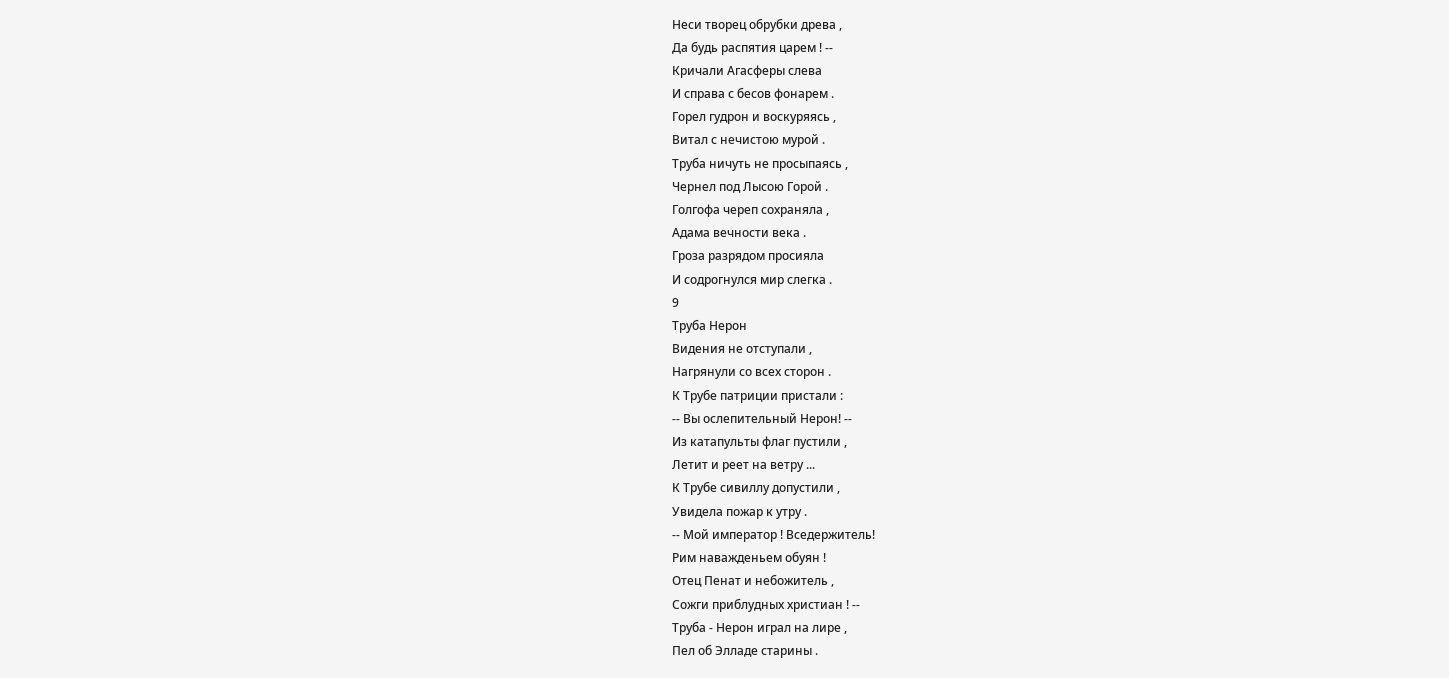Неси творец обрубки древа ,
Да будь распятия царем ! --
Кричали Агасферы слева
И справа с бесов фонарем .
Горел гудрон и воскуряясь ,
Витал с нечистою мурой .
Труба ничуть не просыпаясь ,
Чернел под Лысою Горой .
Голгофа череп сохраняла ,
Адама вечности века .
Гроза разрядом просияла
И содрогнулся мир слегка .
9
Труба Нерон
Видения не отступали ,
Нагрянули со всех сторон .
К Трубе патриции пристали :
-- Вы ослепительный Нерон! --
Из катапульты флаг пустили ,
Летит и реет на ветру ...
К Трубе сивиллу допустили ,
Увидела пожар к утру .
-- Мой император ! Вседержитель!
Рим наважденьем обуян !
Отец Пенат и небожитель ,
Сожги приблудных христиан ! --
Труба - Нерон играл на лире ,
Пел об Элладе старины .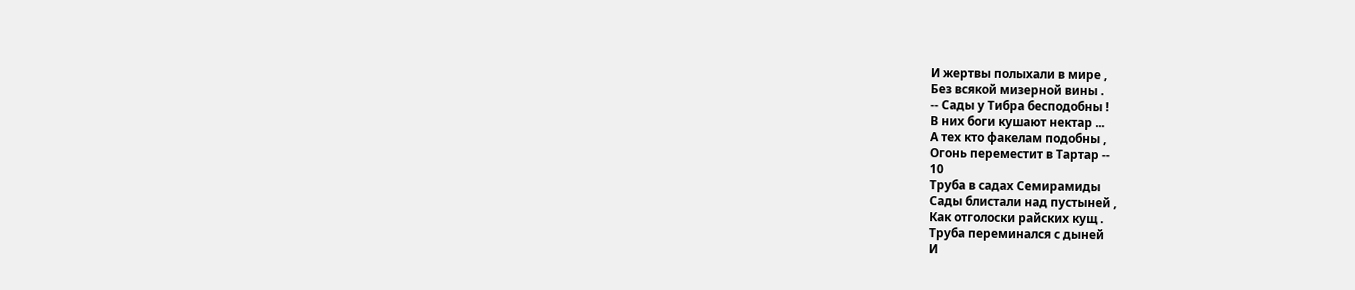И жертвы полыхали в мире ,
Без всякой мизерной вины .
-- Сады у Тибра бесподобны !
В них боги кушают нектар ...
А тех кто факелам подобны ,
Огонь переместит в Тартар --
10
Труба в садах Семирамиды
Сады блистали над пустыней ,
Как отголоски райских кущ .
Труба переминался с дыней
И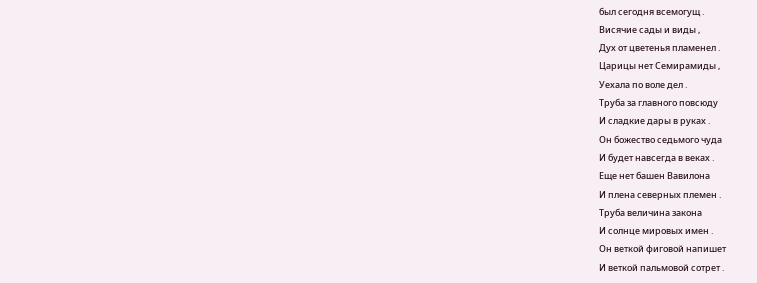был сегодня всемогущ .
Висячие сады и виды ,
Дух от цветенья пламенел .
Царицы нет Семирамиды ,
Уехала по воле дел .
Труба за главного повсюду
И сладкие дары в руках .
Он божество седьмого чуда
И будет навсегда в веках .
Еще нет башен Вавилона
И плена северных племен .
Труба величина закона
И солнце мировых имен .
Он веткой фиговой напишет
И веткой пальмовой сотрет .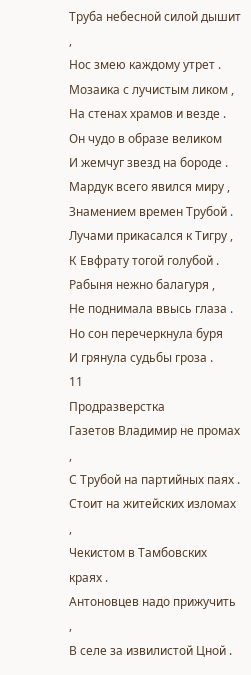Труба небесной силой дышит ,
Нос змею каждому утрет .
Мозаика с лучистым ликом ,
На стенах храмов и везде .
Он чудо в образе великом
И жемчуг звезд на бороде .
Мардук всего явился миру ,
Знамением времен Трубой .
Лучами прикасался к Тигру ,
К Евфрату тогой голубой .
Рабыня нежно балагуря ,
Не поднимала ввысь глаза .
Но сон перечеркнула буря
И грянула судьбы гроза .
11
Продразверстка
Газетов Владимир не промах ,
С Трубой на партийных паях .
Стоит на житейских изломах ,
Чекистом в Тамбовских краях .
Антоновцев надо прижучить ,
В селе за извилистой Цной .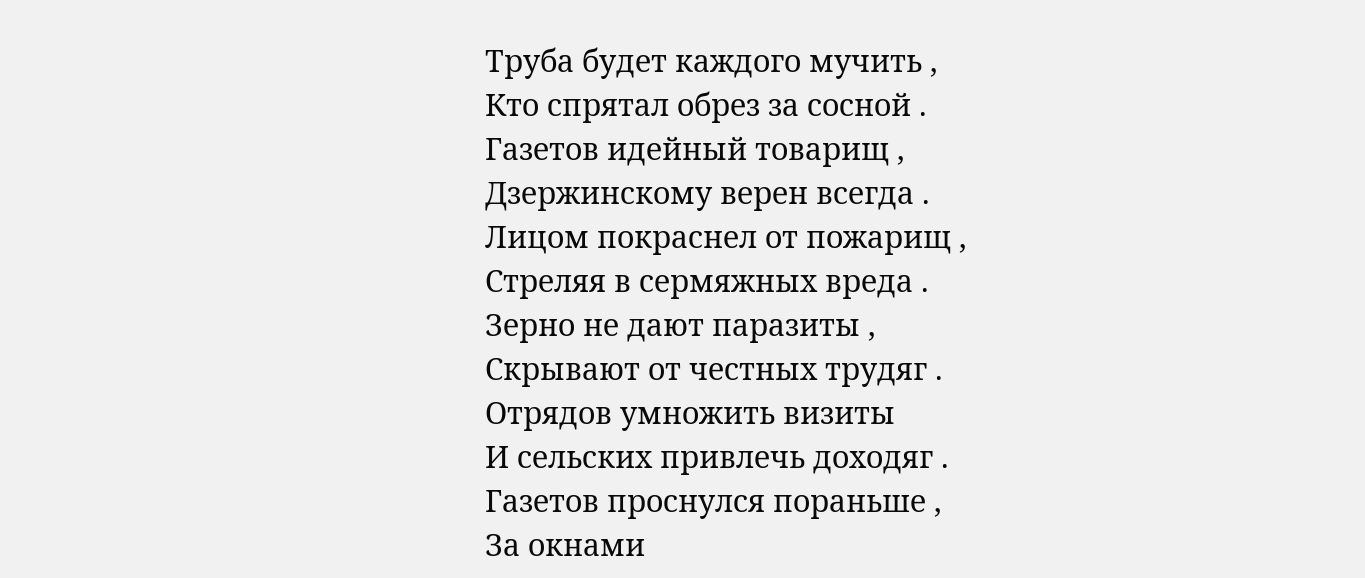Труба будет каждого мучить ,
Кто спрятал обрез за сосной .
Газетов идейный товарищ ,
Дзержинскому верен всегда .
Лицом покраснел от пожарищ ,
Стреляя в сермяжных вреда .
Зерно не дают паразиты ,
Скрывают от честных трудяг .
Отрядов умножить визиты
И сельских привлечь доходяг .
Газетов проснулся пораньше ,
За окнами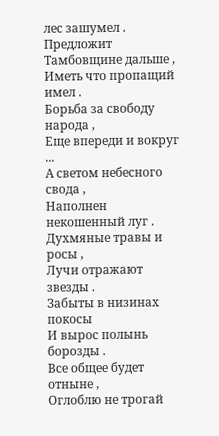лес зашумел .
Предложит Тамбовщине дальше ,
Иметь что пропащий имел .
Борьба за свободу народа ,
Еще впереди и вокруг ...
А светом небесного свода ,
Наполнен некошенный луг .
Духмяные травы и росы ,
Лучи отражают звезды .
Забыты в низинах покосы
И вырос полынь борозды .
Все общее будет отныне ,
Оглоблю не трогай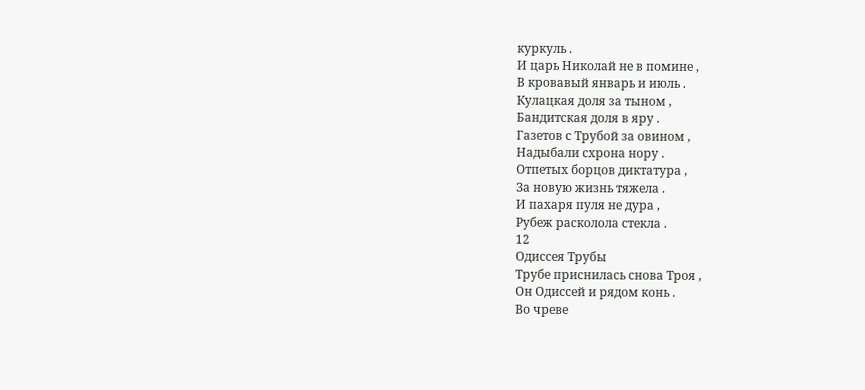куркуль .
И царь Николай не в помине ,
В кровавый январь и июль .
Кулацкая доля за тыном ,
Бандитская доля в яру .
Газетов с Трубой за овином ,
Надыбали схрона нору .
Отпетых борцов диктатура ,
За новую жизнь тяжела .
И пахаря пуля не дура ,
Рубеж расколола стекла .
12
Одиссея Трубы
Трубе приснилась снова Троя ,
Он Одиссей и рядом конь .
Во чреве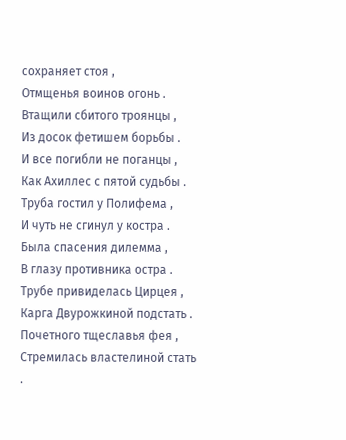сохраняет стоя ,
Отмщенья воинов огонь .
Втащили сбитого троянцы ,
Из досок фетишем борьбы .
И все погибли не поганцы ,
Как Ахиллес с пятой судьбы .
Труба гостил у Полифема ,
И чуть не сгинул у костра .
Была спасения дилемма ,
В глазу противника остра .
Трубе привиделась Цирцея ,
Карга Двурожкиной подстать .
Почетного тщеславья фея ,
Стремилась властелиной стать .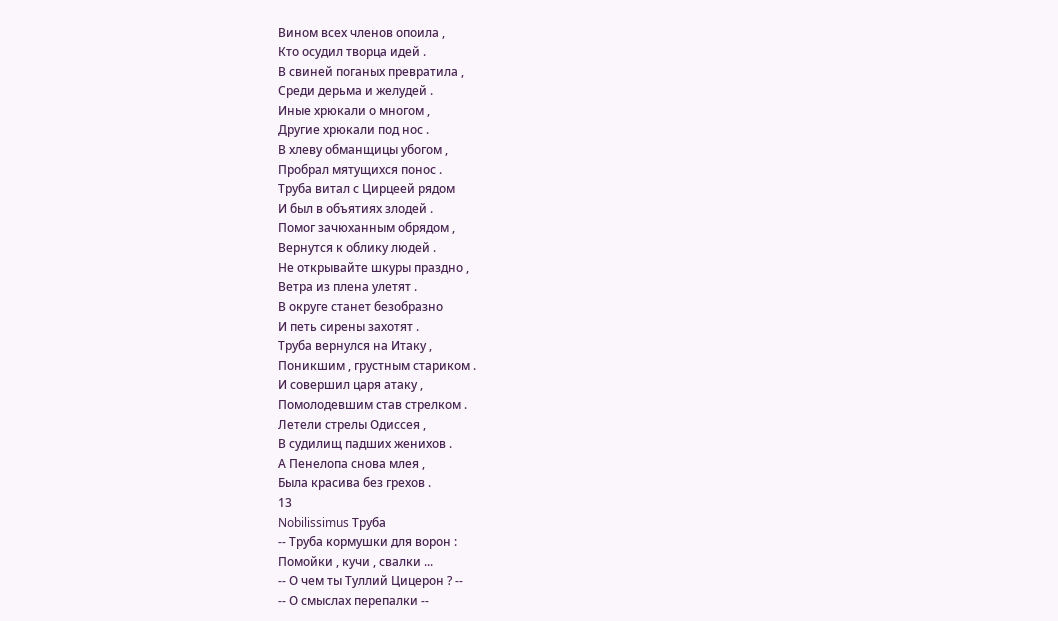Вином всех членов опоила ,
Кто осудил творца идей .
В свиней поганых превратила ,
Среди дерьма и желудей .
Иные хрюкали о многом ,
Другие хрюкали под нос .
В хлеву обманщицы убогом ,
Пробрал мятущихся понос .
Труба витал с Цирцеей рядом
И был в объятиях злодей .
Помог зачюханным обрядом ,
Вернутся к облику людей .
Не открывайте шкуры праздно ,
Ветра из плена улетят .
В округе станет безобразно
И петь сирены захотят .
Труба вернулся на Итаку ,
Поникшим , грустным стариком .
И совершил царя атаку ,
Помолодевшим став стрелком .
Летели стрелы Одиссея ,
В судилищ падших женихов .
А Пенелопа снова млея ,
Была красива без грехов .
13
Nobilissimus Труба
-- Труба кормушки для ворон :
Помойки , кучи , свалки ...
-- О чем ты Туллий Цицерон ? --
-- О смыслах перепалки --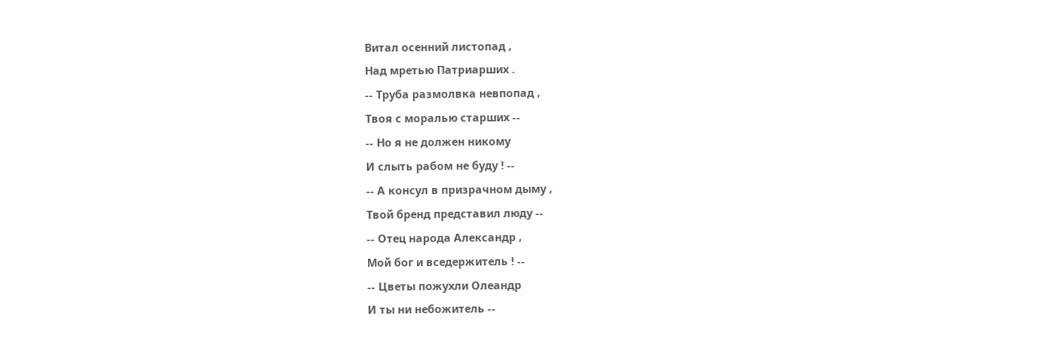Витал осенний листопад ,
Над мретью Патриарших .
-- Труба размолвка невпопад ,
Твоя с моралью старших --
-- Но я не должен никому
И слыть рабом не буду ! --
-- А консул в призрачном дыму ,
Твой бренд представил люду --
-- Отец народа Александр ,
Мой бог и вседержитель ! --
-- Цветы пожухли Олеандр
И ты ни небожитель --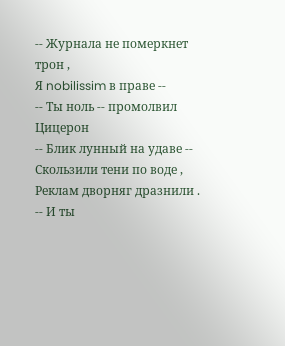-- Журнала не померкнет трон ,
Я nobilissim в праве --
-- Ты ноль -- промолвил Цицерон
-- Блик лунный на удаве --
Скользили тени по воде ,
Реклам дворняг дразнили .
-- И ты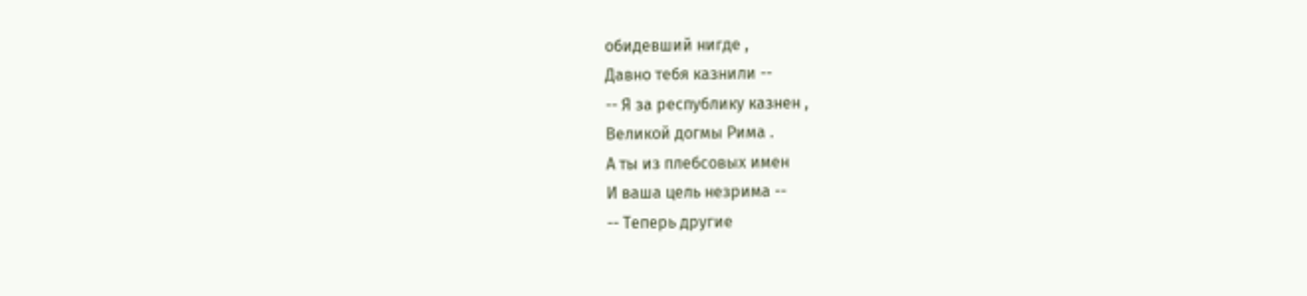обидевший нигде ,
Давно тебя казнили --
-- Я за республику казнен ,
Великой догмы Рима .
А ты из плебсовых имен
И ваша цель незрима --
-- Теперь другие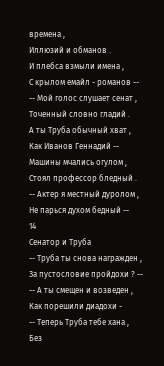времена ,
Иллюзий и обманов .
И плебса взмыли имена ,
С крылом емайл - романов --
-- Мой голос слушает сенат ,
Точенный словно гладий .
А ты Труба обычный хват ,
Как Иванов Геннадий --
Машины мчались огулом ,
Стоял профессор бледный .
-- Актер я местный дуролом ,
Не парься духом бедный --
14
Сенатор и Труба
-- Труба ты снова награжден ,
За пустословие пройдохи ? --
-- А ты смещен и возведен ,
Как порешили диадохи -
-- Теперь Труба тебе хана ,
Без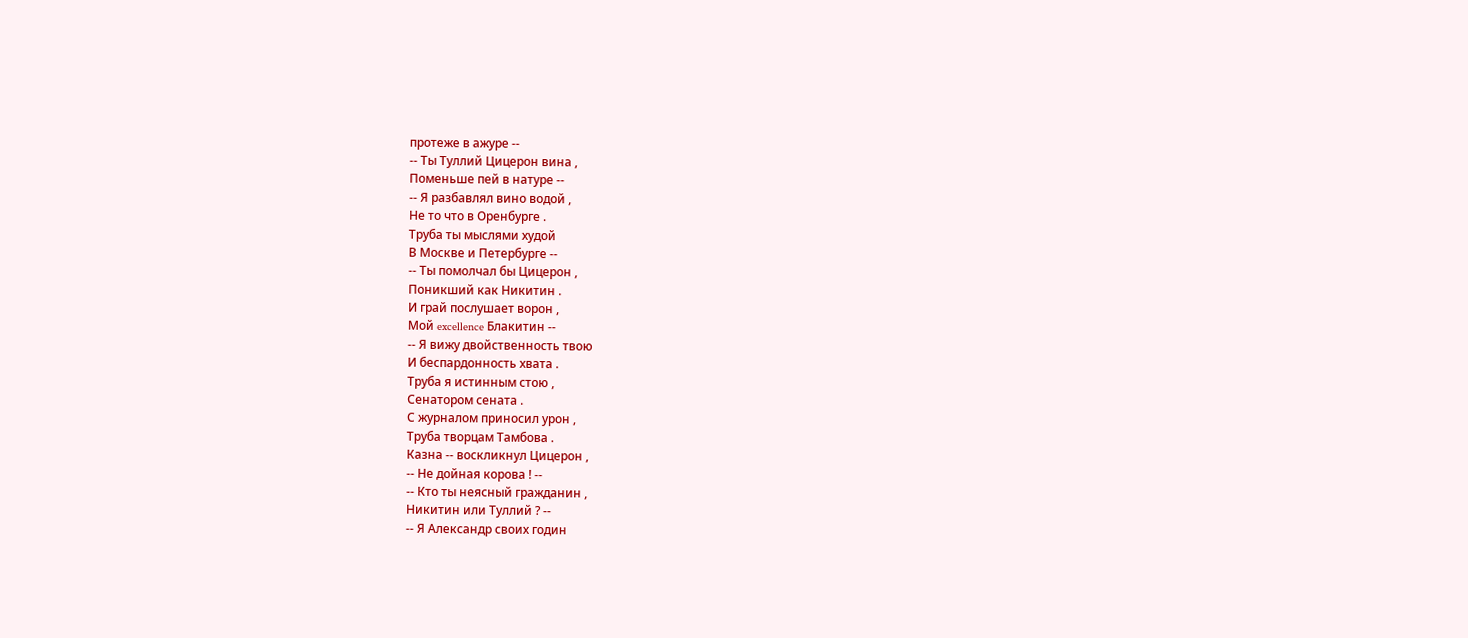протеже в ажуре --
-- Ты Туллий Цицерон вина ,
Поменьше пей в натуре --
-- Я разбавлял вино водой ,
Не то что в Оренбурге .
Труба ты мыслями худой
В Москве и Петербурге --
-- Ты помолчал бы Цицерон ,
Поникший как Никитин .
И грай послушает ворон ,
Мой excellence Блакитин --
-- Я вижу двойственность твою
И беспардонность хвата .
Труба я истинным стою ,
Сенатором сената .
С журналом приносил урон ,
Труба творцам Тамбова .
Казна -- воскликнул Цицерон ,
-- Не дойная корова ! --
-- Кто ты неясный гражданин ,
Никитин или Туллий ? --
-- Я Александр своих годин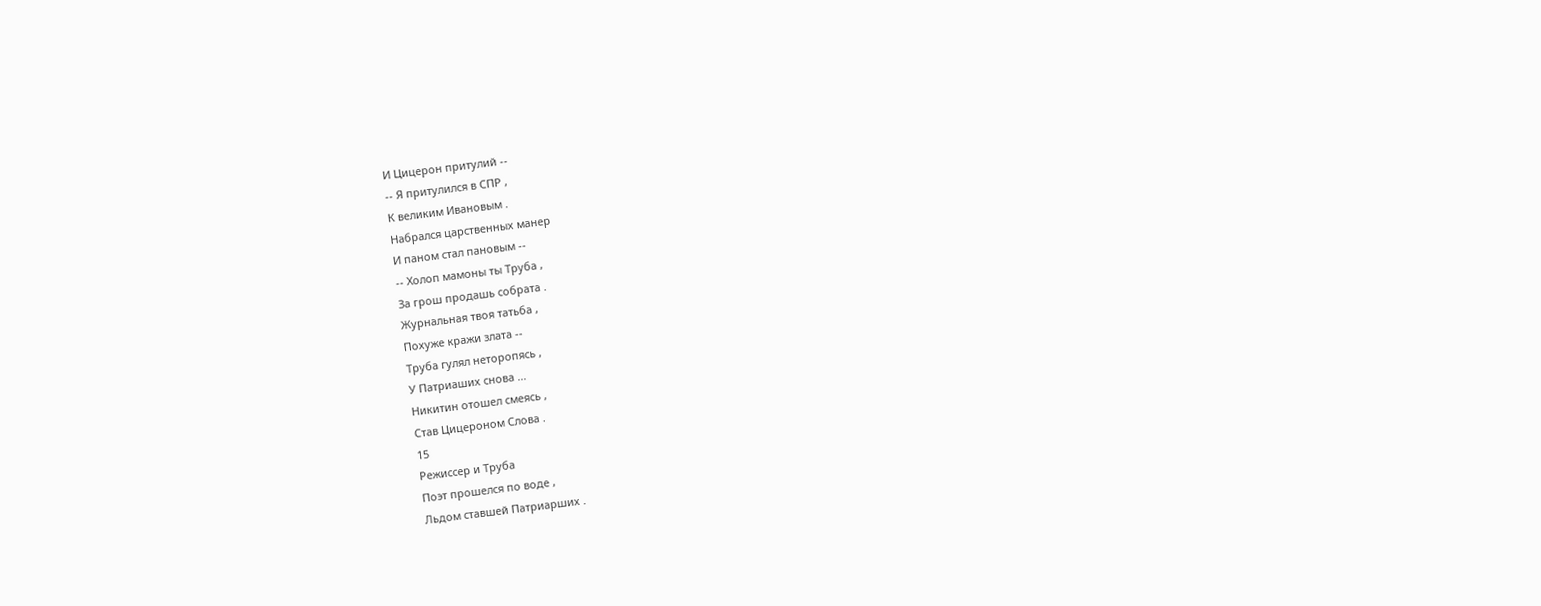И Цицерон притулий --
-- Я притулился в СПР ,
К великим Ивановым .
Набрался царственных манер
И паном стал пановым --
-- Холоп мамоны ты Труба ,
За грош продашь собрата .
Журнальная твоя татьба ,
Похуже кражи злата --
Труба гулял неторопясь ,
У Патриаших снова ...
Никитин отошел смеясь ,
Став Цицероном Слова .
15
Режиссер и Труба
Поэт прошелся по воде ,
Льдом ставшей Патриарших .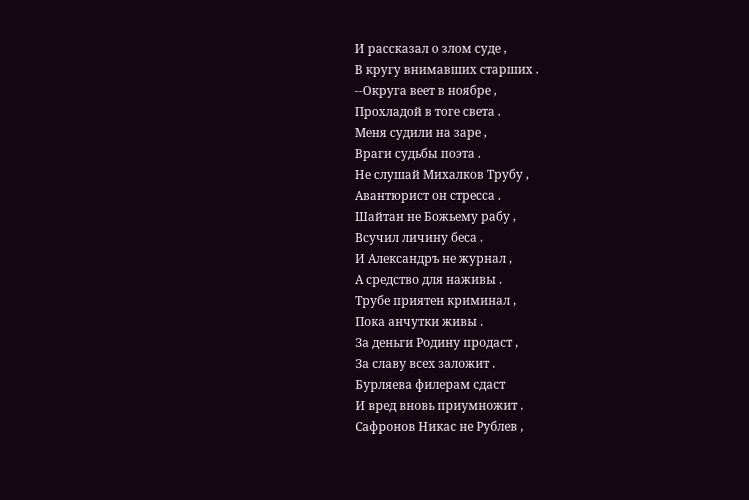И рассказал о злом суде ,
В кругу внимавших старших .
--Округа веет в ноябре ,
Прохладой в тоге света .
Меня судили на заре ,
Враги судьбы поэта .
Не слушай Михалков Трубу ,
Авантюрист он стресса .
Шайтан не Божьему рабу ,
Всучил личину беса .
И Александръ не журнал ,
А средство для наживы .
Трубе приятен криминал ,
Пока анчутки живы .
За деньги Родину продаст ,
За славу всех заложит .
Бурляева филерам сдаст
И вред вновь приумножит .
Сафронов Никас не Рублев ,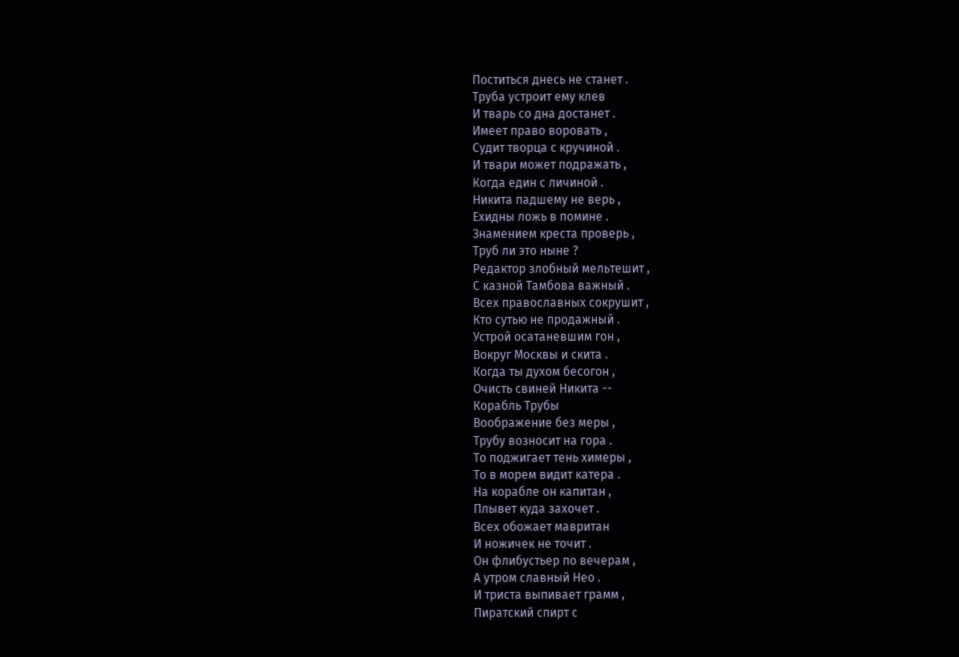Поститься днесь не станет .
Труба устроит ему клев
И тварь со дна достанет .
Имеет право воровать ,
Судит творца с кручиной .
И твари может подражать ,
Когда един с личиной .
Никита падшему не верь ,
Ехидны ложь в помине .
Знамением креста проверь ,
Труб ли это ныне ?
Редактор злобный мельтешит ,
С казной Тамбова важный .
Всех православных сокрушит ,
Кто сутью не продажный .
Устрой осатаневшим гон ,
Вокруг Москвы и скита .
Когда ты духом бесогон ,
Очисть свиней Никита --
Корабль Трубы
Воображение без меры ,
Трубу возносит на гора .
То поджигает тень химеры ,
То в морем видит катера .
На корабле он капитан ,
Плывет куда захочет .
Всех обожает мавритан
И ножичек не точит .
Он флибустьер по вечерам ,
А утром славный Нео .
И триста выпивает грамм ,
Пиратский спирт с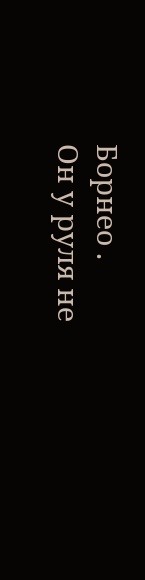Борнео .
Он у руля не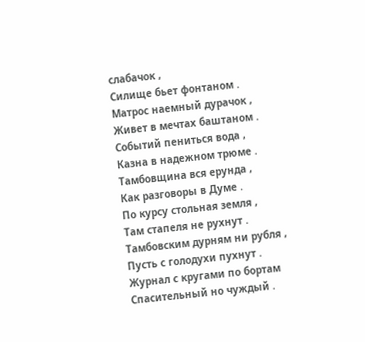слабачок ,
Силище бьет фонтаном .
Матрос наемный дурачок ,
Живет в мечтах баштаном .
Событий пениться вода ,
Казна в надежном трюме .
Тамбовщина вся ерунда ,
Как разговоры в Думе .
По курсу стольная земля ,
Там стапеля не рухнут .
Тамбовским дурням ни рубля ,
Пусть с голодухи пухнут .
Журнал с кругами по бортам
Спасительный но чуждый .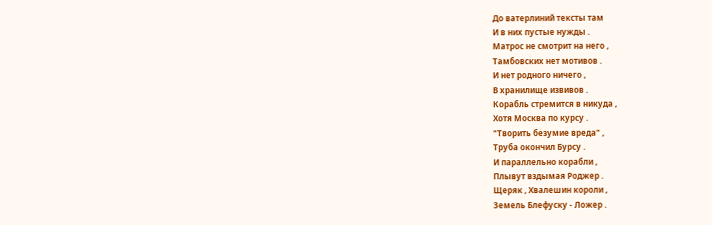До ватерлиний тексты там
И в них пустые нужды .
Матрос не смотрит на него ,
Тамбовских нет мотивов .
И нет родного ничего ,
В хранилище извивов .
Корабль стремится в никуда ,
Хотя Москва по курсу .
"Творить безумие вреда" ,
Труба окончил Бурсу .
И параллельно корабли ,
Плывут вздымая Роджер .
Щеряк , Хвалешин короли ,
Земель Блефуску - Ложер .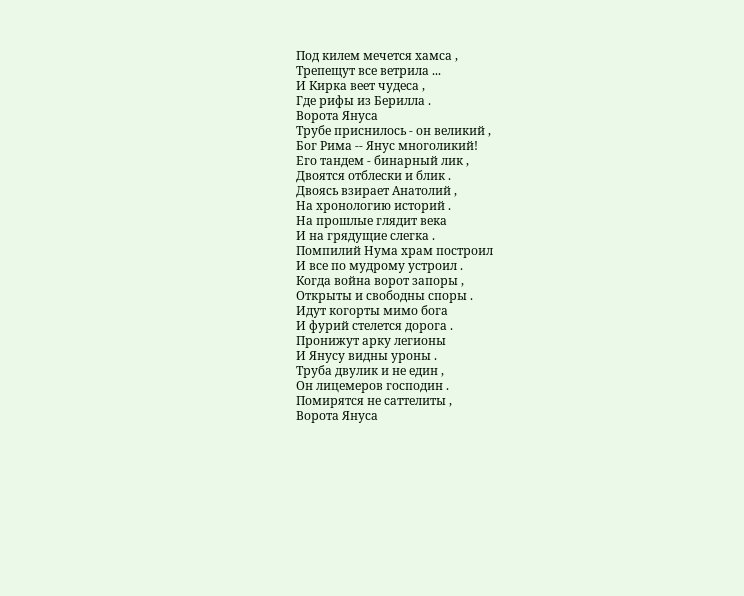Под килем мечется хамса ,
Трепещут все ветрила ...
И Кирка веет чудеса ,
Где рифы из Берилла .
Ворота Януса
Трубе приснилось - он великий ,
Бог Рима -- Янус многоликий!
Его тандем - бинарный лик ,
Двоятся отблески и блик .
Двоясь взирает Анатолий ,
На хронологию историй .
На прошлые глядит века
И на грядущие слегка .
Помпилий Нума храм построил
И все по мудрому устроил .
Когда война ворот запоры ,
Открыты и свободны споры .
Идут когорты мимо бога
И фурий стелется дорога .
Пронижут арку легионы
И Янусу видны уроны .
Труба двулик и не един ,
Он лицемеров господин .
Помирятся не саттелиты ,
Ворота Януса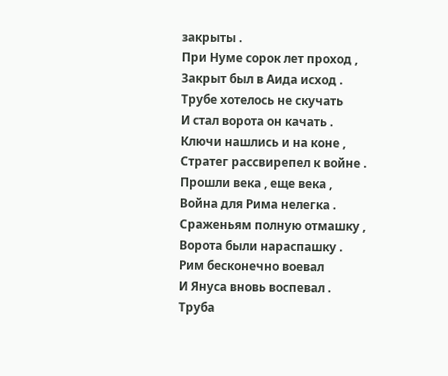закрыты .
При Нуме сорок лет проход ,
Закрыт был в Аида исход .
Трубе хотелось не скучать
И стал ворота он качать .
Ключи нашлись и на коне ,
Стратег рассвирепел к войне .
Прошли века , еще века ,
Война для Рима нелегка .
Сраженьям полную отмашку ,
Ворота были нараспашку .
Рим бесконечно воевал
И Януса вновь воспевал .
Труба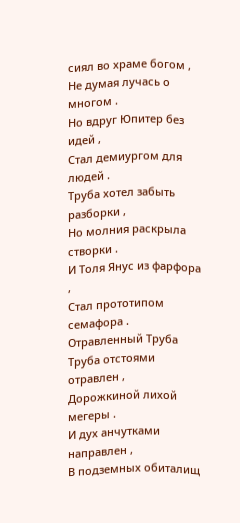сиял во храме богом ,
Не думая лучась о многом .
Но вдруг Юпитер без идей ,
Стал демиургом для людей .
Труба хотел забыть разборки ,
Но молния раскрыла створки .
И Толя Янус из фарфора ,
Стал прототипом семафора .
Отравленный Труба
Труба отстоями отравлен ,
Дорожкиной лихой мегеры .
И дух анчутками направлен ,
В подземных обиталищ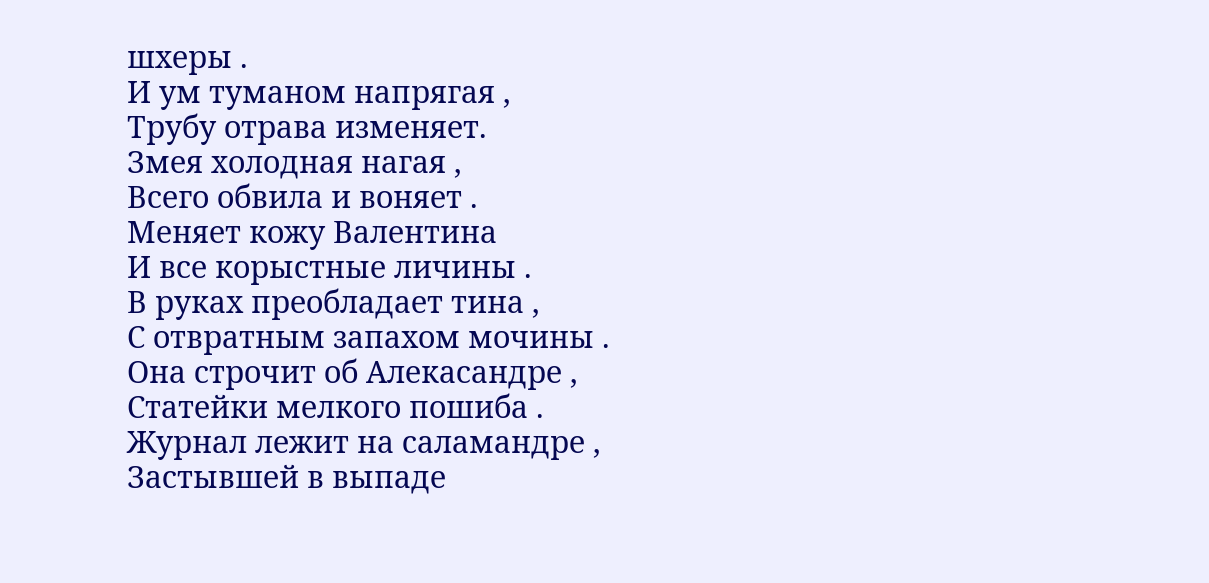шхеры .
И ум туманом напрягая ,
Трубу отрава изменяет.
Змея холодная нагая ,
Всего обвила и воняет .
Меняет кожу Валентина
И все корыстные личины .
В руках преобладает тина ,
С отвратным запахом мочины .
Она строчит об Алекасандре ,
Статейки мелкого пошиба .
Журнал лежит на саламандре ,
Застывшей в выпаде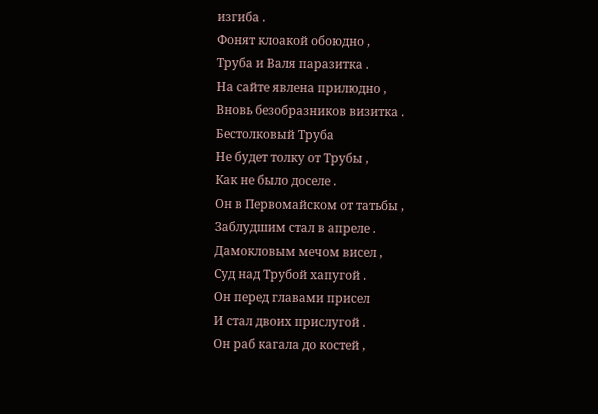изгиба .
Фонят клоакой обоюдно ,
Труба и Валя паразитка .
На сайте явлена прилюдно ,
Вновь безобразников визитка .
Бестолковый Труба
Не будет толку от Трубы ,
Как не было доселе .
Он в Первомайском от татьбы ,
Заблудшим стал в апреле .
Дамокловым мечом висел ,
Суд над Трубой хапугой .
Он перед главами присел
И стал двоих прислугой .
Он раб кагала до костей ,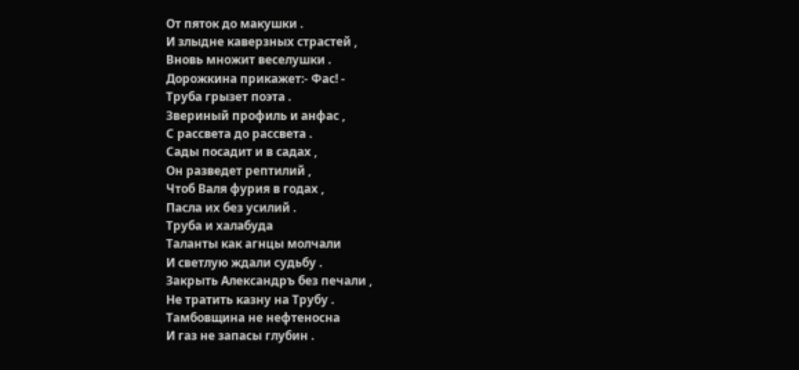От пяток до макушки .
И злыдне каверзных страстей ,
Вновь множит веселушки .
Дорожкина прикажет:- Фас! -
Труба грызет поэта .
Звериный профиль и анфас ,
С рассвета до рассвета .
Сады посадит и в садах ,
Он разведет рептилий ,
Чтоб Валя фурия в годах ,
Пасла их без усилий .
Труба и халабуда
Таланты как агнцы молчали
И светлую ждали судьбу .
Закрыть Александръ без печали ,
Не тратить казну на Трубу .
Тамбовщина не нефтеносна
И газ не запасы глубин .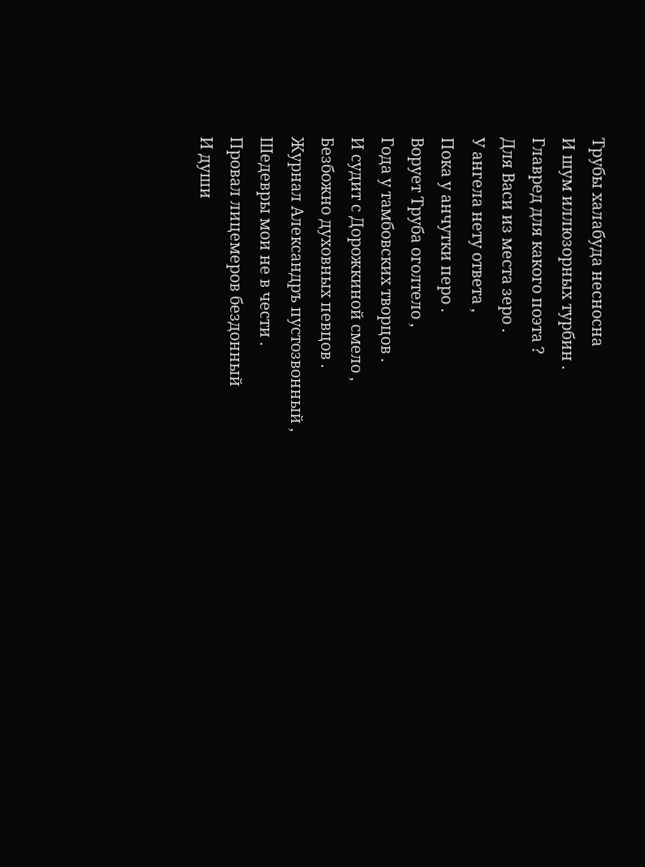Трубы халабуда несносна
И шум иллюзорных турбин .
Главред для какого поэта ?
Для Васи из места зеро .
У ангела нету ответа ,
Пока у анчутки перо .
Ворует Труба оголтело ,
Года у тамбовских творцов .
И судит с Дорожкиной смело ,
Безбожно духовных певцов .
Журнал Александръ пустозвонный ,
Шедевры мои не в чести .
Провал лицемеров бездонный
И души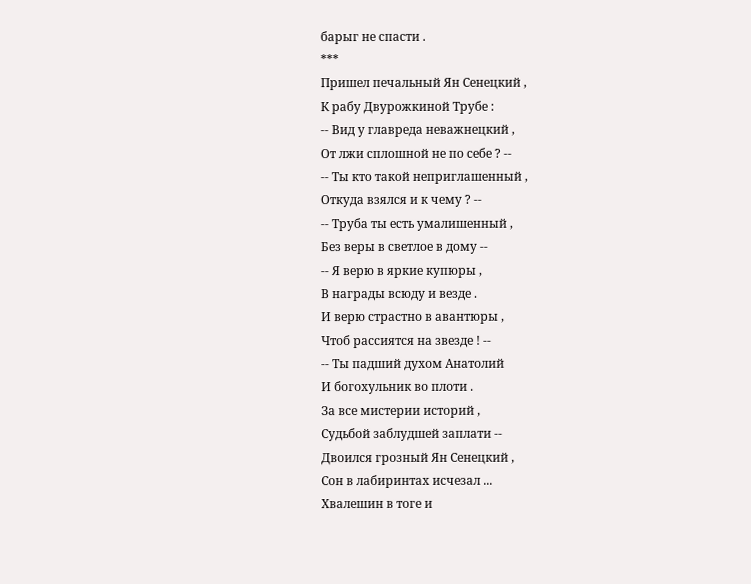барыг не спасти .
***
Пришел печальный Ян Сенецкий ,
К рабу Двурожкиной Трубе :
-- Вид у главреда неважнецкий ,
От лжи сплошной не по себе ? --
-- Ты кто такой неприглашенный ,
Откуда взялся и к чему ? --
-- Труба ты есть умалишенный ,
Без веры в светлое в дому --
-- Я верю в яркие купюры ,
В награды всюду и везде .
И верю страстно в авантюры ,
Чтоб рассиятся на звезде ! --
-- Ты падший духом Анатолий
И богохульник во плоти .
За все мистерии историй ,
Судьбой заблудшей заплати --
Двоился грозный Ян Сенецкий ,
Сон в лабиринтах исчезал ...
Хвалешин в тоге и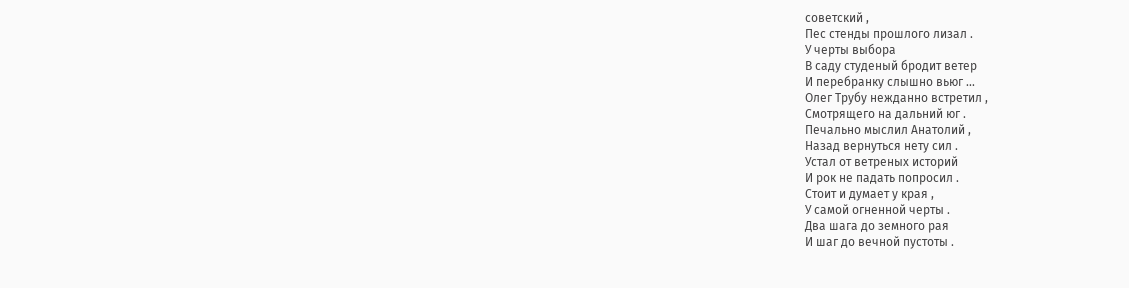советский ,
Пес стенды прошлого лизал .
У черты выбора
В саду студеный бродит ветер
И перебранку слышно вьюг ...
Олег Трубу нежданно встретил ,
Смотрящего на дальний юг .
Печально мыслил Анатолий ,
Назад вернуться нету сил .
Устал от ветреных историй
И рок не падать попросил .
Стоит и думает у края ,
У самой огненной черты .
Два шага до земного рая
И шаг до вечной пустоты .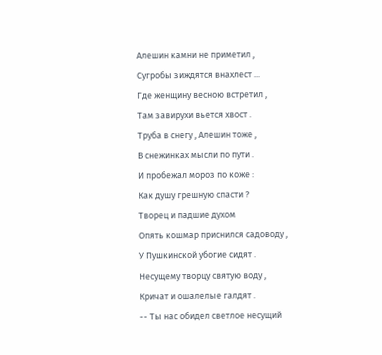Алешин камни не приметил ,
Сугробы зиждятся внахлест ...
Где женщину весною встретил ,
Там завирухи вьется хвост .
Труба в снегу , Алешин тоже ,
В снежинках мысли по пути .
И пробежал мороз по коже :
Как душу грешную спасти ?
Творец и падшие духом
Опять кошмар приснился садоводу ,
У Пушкинской убогие сидят .
Несущему творцу святую воду ,
Кричат и ошалелые галдят .
-- Ты нас обидел светлое несущий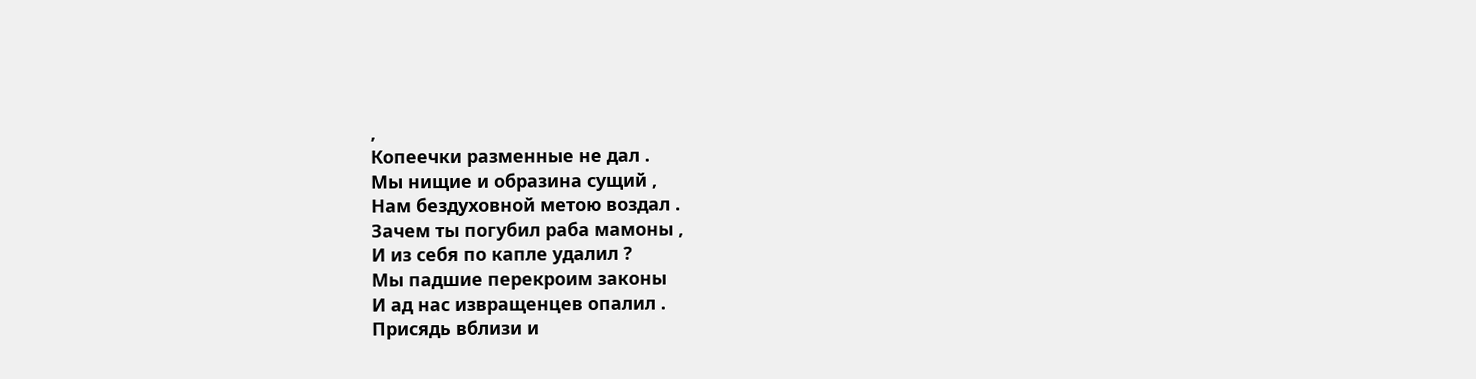,
Копеечки разменные не дал .
Мы нищие и образина сущий ,
Нам бездуховной метою воздал .
Зачем ты погубил раба мамоны ,
И из себя по капле удалил ?
Мы падшие перекроим законы
И ад нас извращенцев опалил .
Присядь вблизи и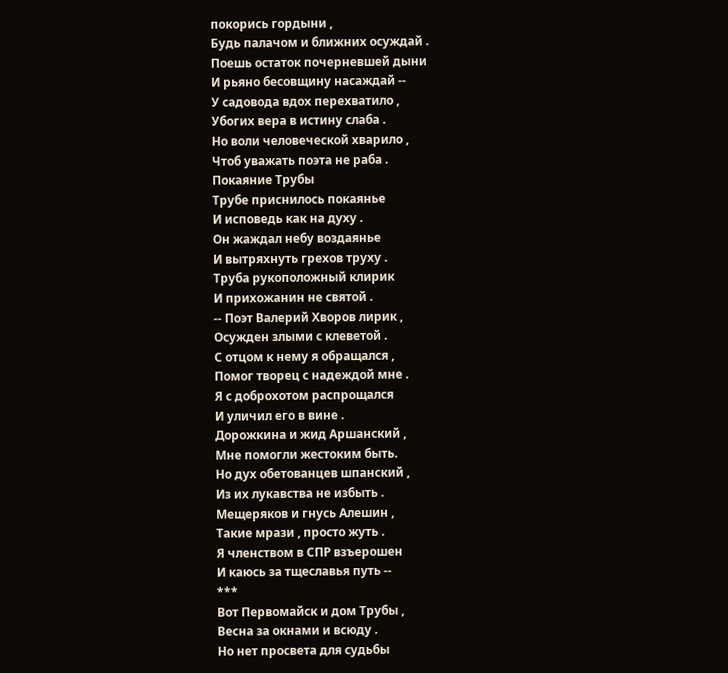покорись гордыни ,
Будь палачом и ближних осуждай .
Поешь остаток почерневшей дыни
И рьяно бесовщину насаждай --
У садовода вдох перехватило ,
Убогих вера в истину слаба .
Но воли человеческой хварило ,
Чтоб уважать поэта не раба .
Покаяние Трубы
Трубе приснилось покаянье
И исповедь как на духу .
Он жаждал небу воздаянье
И вытряхнуть грехов труху .
Труба рукоположный клирик
И прихожанин не святой .
-- Поэт Валерий Хворов лирик ,
Осужден злыми с клеветой .
С отцом к нему я обращался ,
Помог творец с надеждой мне .
Я с доброхотом распрощался
И уличил его в вине .
Дорожкина и жид Аршанский ,
Мне помогли жестоким быть.
Но дух обетованцев шпанский ,
Из их лукавства не избыть .
Мещеряков и гнусь Алешин ,
Такие мрази , просто жуть .
Я членством в СПР взъерошен
И каюсь за тщеславья путь --
***
Вот Первомайск и дом Трубы ,
Весна за окнами и всюду .
Но нет просвета для судьбы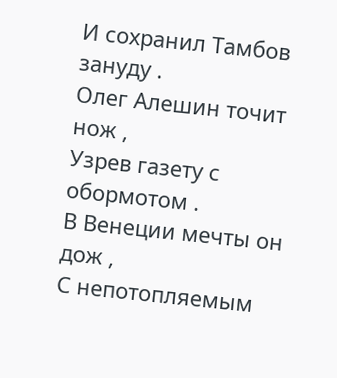И сохранил Тамбов зануду .
Олег Алешин точит нож ,
Узрев газету с обормотом .
В Венеции мечты он дож ,
С непотопляемым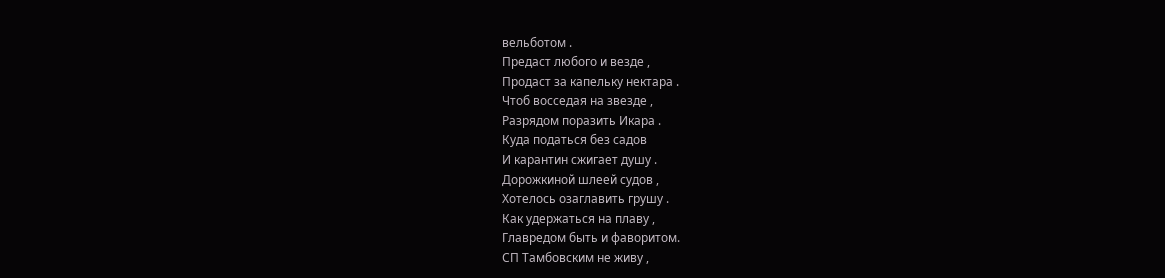вельботом .
Предаст любого и везде ,
Продаст за капельку нектара .
Чтоб восседая на звезде ,
Разрядом поразить Икара .
Куда податься без садов
И карантин сжигает душу .
Дорожкиной шлеей судов ,
Хотелось озаглавить грушу .
Как удержаться на плаву ,
Главредом быть и фаворитом.
СП Тамбовским не живу ,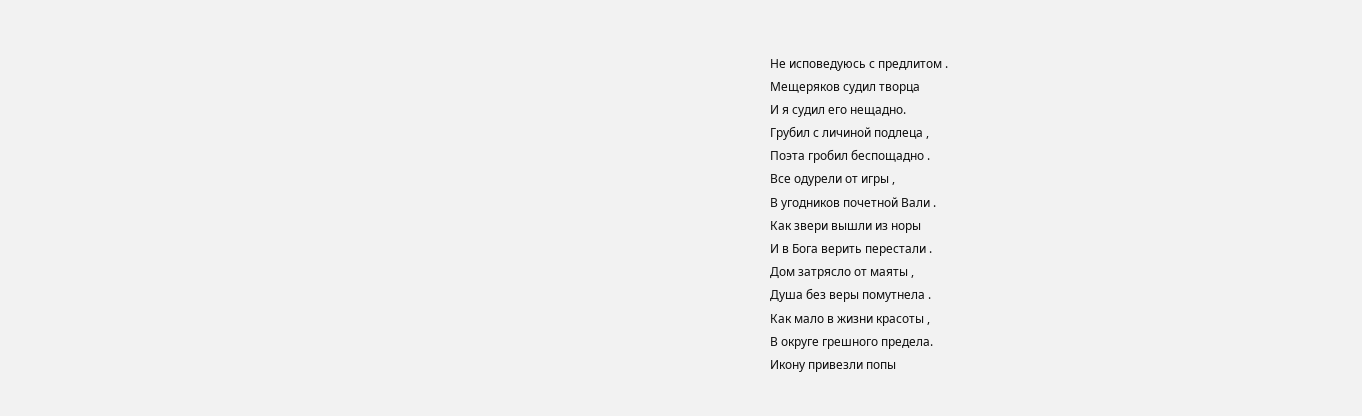Не исповедуюсь с предлитом .
Мещеряков судил творца
И я судил его нещадно.
Грубил с личиной подлеца ,
Поэта гробил беспощадно .
Все одурели от игры ,
В угодников почетной Вали .
Как звери вышли из норы
И в Бога верить перестали .
Дом затрясло от маяты ,
Душа без веры помутнела .
Как мало в жизни красоты ,
В округе грешного предела.
Икону привезли попы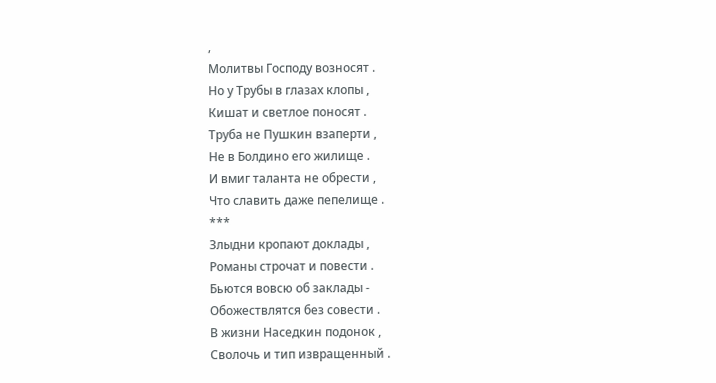,
Молитвы Господу возносят .
Но у Трубы в глазах клопы ,
Кишат и светлое поносят .
Труба не Пушкин взаперти ,
Не в Болдино его жилище .
И вмиг таланта не обрести ,
Что славить даже пепелище .
***
Злыдни кропают доклады ,
Романы строчат и повести .
Бьются вовсю об заклады -
Обожествлятся без совести .
В жизни Наседкин подонок ,
Сволочь и тип извращенный .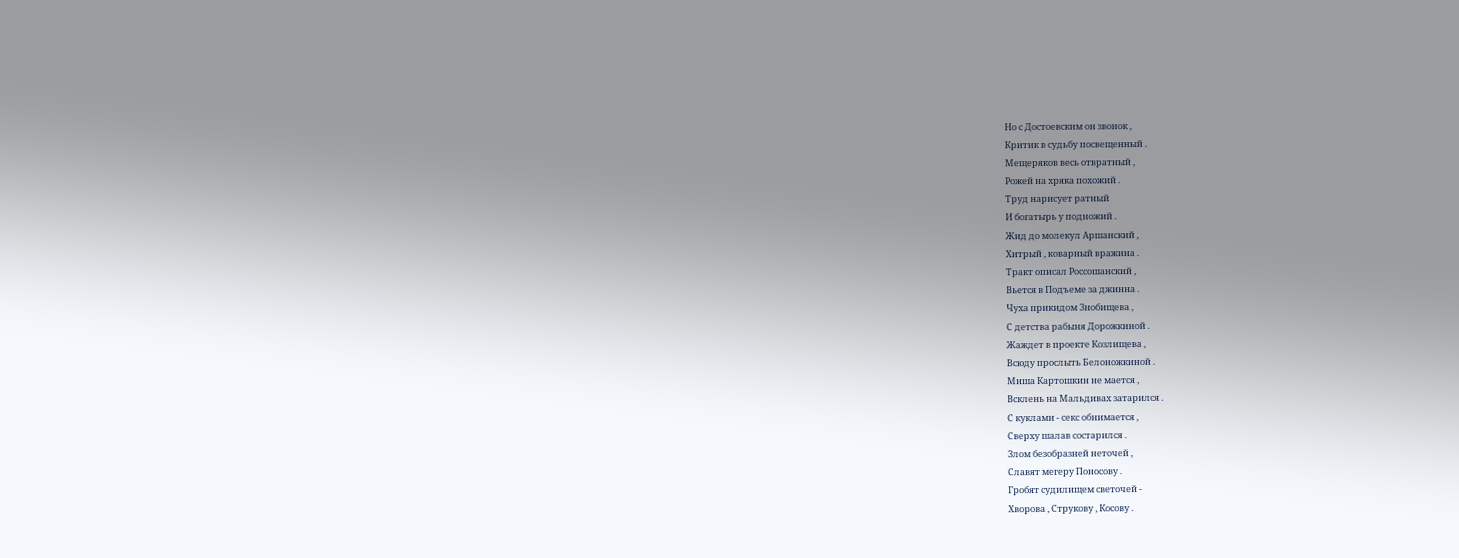Но с Достоевским он звонок ,
Критик в судьбу посвещенный .
Мещеряков весь отвратный ,
Рожей на хряка похожий .
Труд нарисует ратный
И богатырь у подножий .
Жид до молекул Аршанский ,
Хитрый , коварный вражина .
Тракт описал Россошанский ,
Вьется в Подъеме за джинна .
Чуха прикидом Знобищева ,
С детства рабыня Дорожкиной .
Жаждет в проекте Козлищева ,
Всюду прослыть Белоножкиной .
Миша Картошкин не мается ,
Всклень на Мальдивах затарился .
С куклами - секс обнимается ,
Сверху шалав состарился .
Злом безобразней неточей ,
Славят мегеру Поносову .
Гробят судилищем светочей -
Хворова , Струкову , Косову .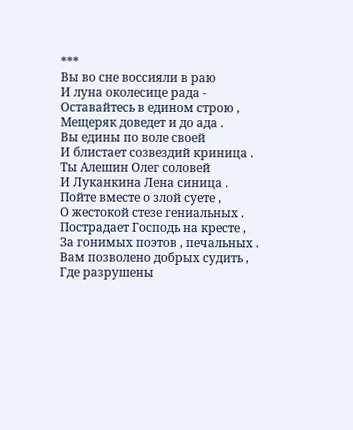***
Вы во сне воссияли в раю
И луна околесице рада -
Оставайтесь в едином строю ,
Мещеряк доведет и до ада .
Вы едины по воле своей
И блистает созвездий криница .
Ты Алешин Олег соловей
И Луканкина Лена синица .
Пойте вместе о злой суете ,
О жестокой стезе гениальных .
Пострадает Господь на кресте ,
За гонимых поэтов , печальных .
Вам позволено добрых судить ,
Где разрушены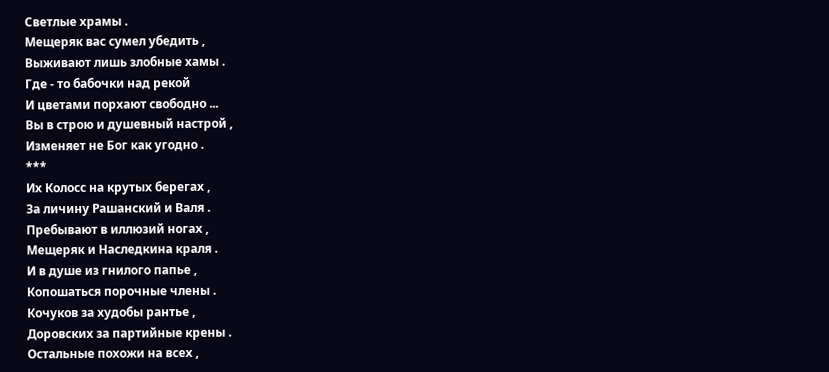Светлые храмы .
Мещеряк вас сумел убедить ,
Выживают лишь злобные хамы .
Где - то бабочки над рекой
И цветами порхают свободно ...
Вы в строю и душевный настрой ,
Изменяет не Бог как угодно .
***
Их Колосс на крутых берегах ,
За личину Рашанский и Валя .
Пребывают в иллюзий ногах ,
Мещеряк и Наследкина краля .
И в душе из гнилого папье ,
Копошаться порочные члены .
Кочуков за худобы рантье ,
Доровских за партийные крены .
Остальные похожи на всех ,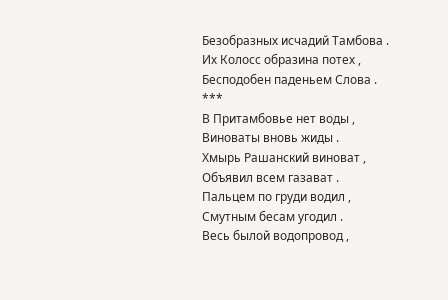Безобразных исчадий Тамбова .
Их Колосс образина потех ,
Бесподобен паденьем Слова .
***
В Притамбовье нет воды ,
Виноваты вновь жиды .
Хмырь Рашанский виноват ,
Объявил всем газават .
Пальцем по груди водил ,
Смутным бесам угодил .
Весь былой водопровод ,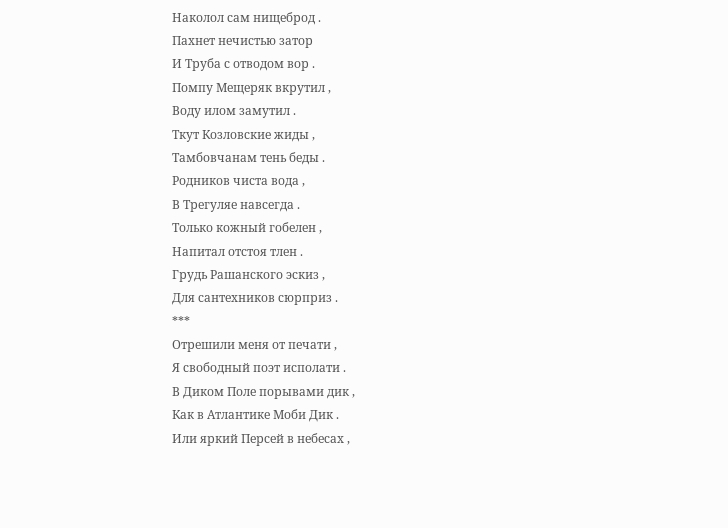Наколол сам нищеброд .
Пахнет нечистью затор
И Труба с отводом вор .
Помпу Мещеряк вкрутил ,
Воду илом замутил .
Ткут Козловские жиды ,
Тамбовчанам тень беды .
Родников чиста вода ,
В Трегуляе навсегда .
Только кожный гобелен ,
Напитал отстоя тлен .
Грудь Рашанского эскиз ,
Для сантехников сюрприз .
***
Отрешили меня от печати ,
Я свободный поэт исполати .
В Диком Поле порывами дик ,
Как в Атлантике Моби Дик .
Или яркий Персей в небесах ,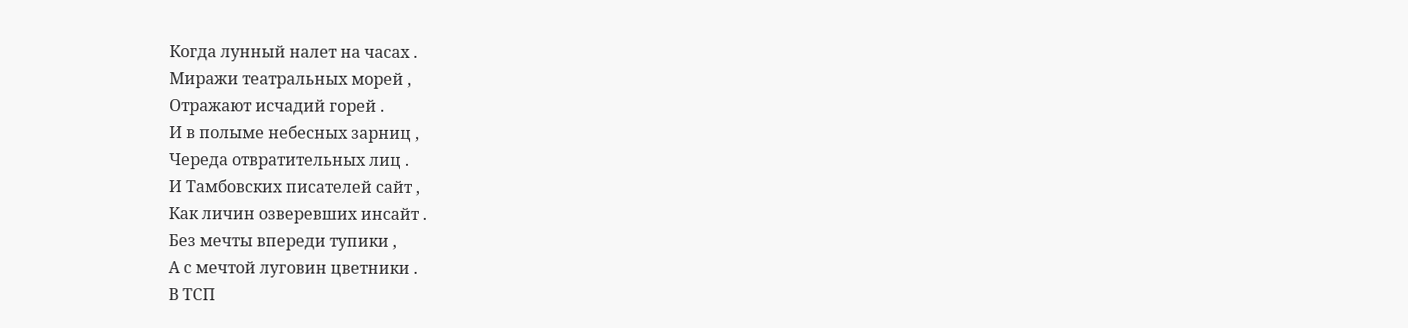Когда лунный налет на часах .
Миражи театральных морей ,
Отражают исчадий горей .
И в полыме небесных зарниц ,
Череда отвратительных лиц .
И Тамбовских писателей сайт ,
Как личин озверевших инсайт .
Без мечты впереди тупики ,
А с мечтой луговин цветники .
В ТСП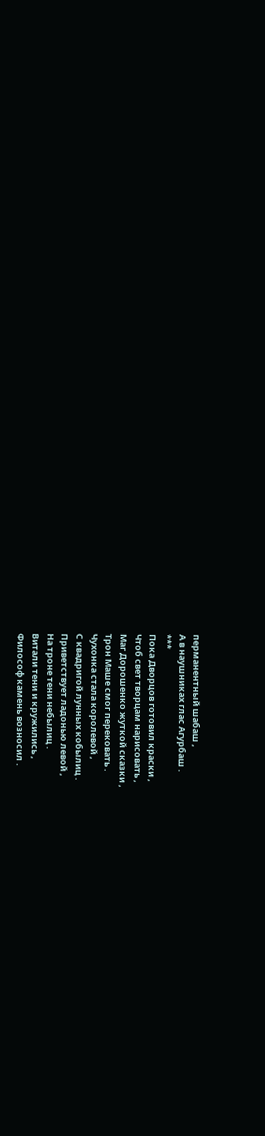перманентный шабаш ,
А в наушниках глас Агурбаш .
***
Пока Дворцов готовил краски ,
Чтоб свет творцам нарисовать ,
Маг Дорошенко жуткой сказки ,
Трон Маше смог перековать .
Чухонка стала королевой ,
С квадригой лунных кобылиц .
Приветствует ладонью левой ,
На троне тени небылиц .
Витали тени и кружились ,
Философ камень возносил .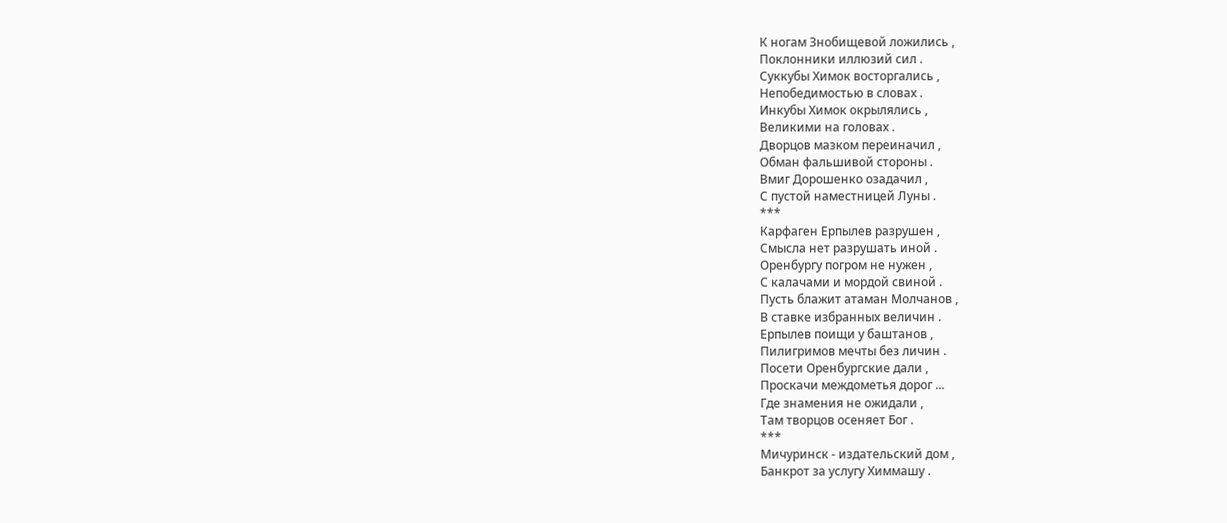К ногам Знобищевой ложились ,
Поклонники иллюзий сил .
Суккубы Химок восторгались ,
Непобедимостью в словах .
Инкубы Химок окрылялись ,
Великими на головах .
Дворцов мазком переиначил ,
Обман фальшивой стороны .
Вмиг Дорошенко озадачил ,
С пустой наместницей Луны .
***
Карфаген Ерпылев разрушен ,
Смысла нет разрушать иной .
Оренбургу погром не нужен ,
С калачами и мордой свиной .
Пусть блажит атаман Молчанов ,
В ставке избранных величин .
Ерпылев поищи у баштанов ,
Пилигримов мечты без личин .
Посети Оренбургские дали ,
Проскачи междометья дорог ...
Где знамения не ожидали ,
Там творцов осеняет Бог .
***
Мичуринск - издательский дом ,
Банкрот за услугу Химмашу .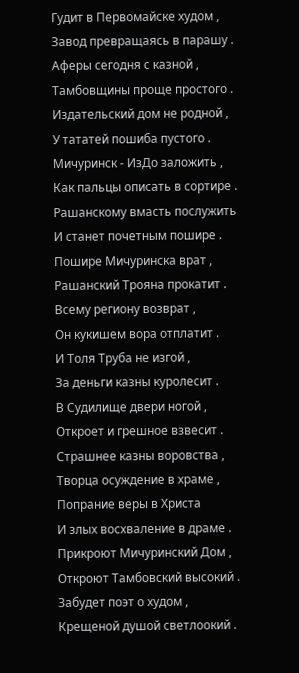Гудит в Первомайске худом ,
Завод превращаясь в парашу .
Аферы сегодня с казной ,
Тамбовщины проще простого .
Издательский дом не родной ,
У тататей пошиба пустого .
Мичуринск - ИзДо заложить ,
Как пальцы описать в сортире .
Рашанскому вмасть послужить
И станет почетным пошире .
Пошире Мичуринска врат ,
Рашанский Трояна прокатит .
Всему региону возврат ,
Он кукишем вора отплатит .
И Толя Труба не изгой ,
За деньги казны куролесит .
В Судилище двери ногой ,
Откроет и грешное взвесит .
Страшнее казны воровства ,
Творца осуждение в храме ,
Попрание веры в Христа
И злых восхваление в драме .
Прикроют Мичуринский Дом ,
Откроют Тамбовский высокий .
Забудет поэт о худом ,
Крещеной душой светлоокий .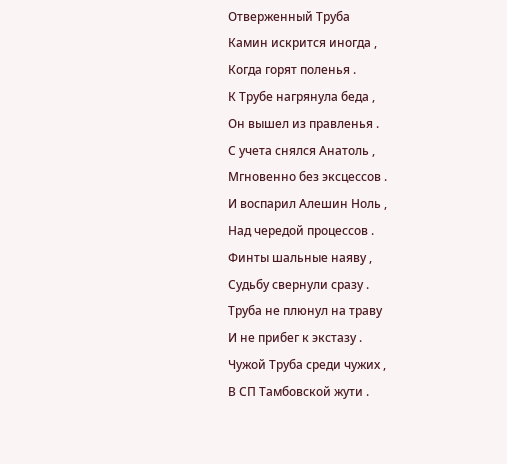Отверженный Труба
Камин искрится иногда ,
Когда горят поленья .
К Трубе нагрянула беда ,
Он вышел из правленья .
С учета снялся Анатоль ,
Мгновенно без эксцессов .
И воспарил Алешин Ноль ,
Над чередой процессов .
Финты шальные наяву ,
Судьбу свернули сразу .
Труба не плюнул на траву
И не прибег к экстазу .
Чужой Труба среди чужих ,
В СП Тамбовской жути .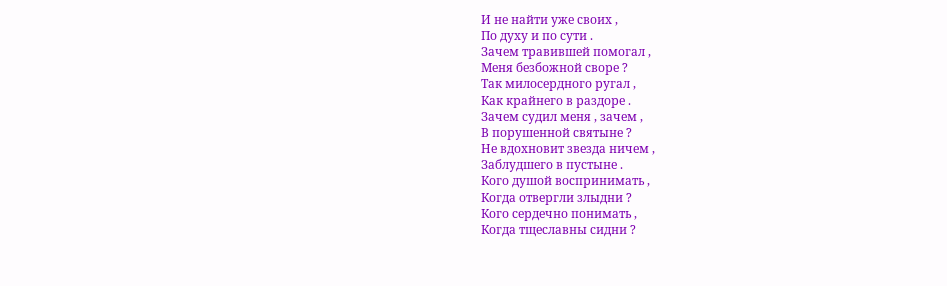И не найти уже своих ,
По духу и по сути .
Зачем травившей помогал ,
Меня безбожной своре ?
Так милосердного ругал ,
Как крайнего в раздоре .
Зачем судил меня , зачем ,
В порушенной святыне ?
Не вдохновит звезда ничем ,
Заблудшего в пустыне .
Кого душой воспринимать ,
Когда отвергли злыдни ?
Кого сердечно понимать ,
Когда тщеславны сидни ?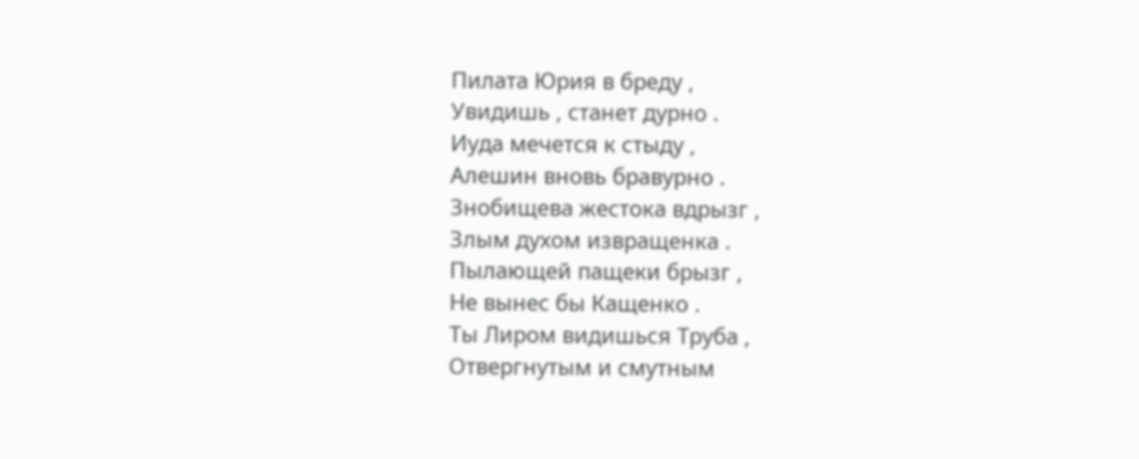Пилата Юрия в бреду ,
Увидишь , станет дурно .
Иуда мечется к стыду ,
Алешин вновь бравурно .
Знобищева жестока вдрызг ,
Злым духом извращенка .
Пылающей пащеки брызг ,
Не вынес бы Кащенко .
Ты Лиром видишься Труба ,
Отвергнутым и смутным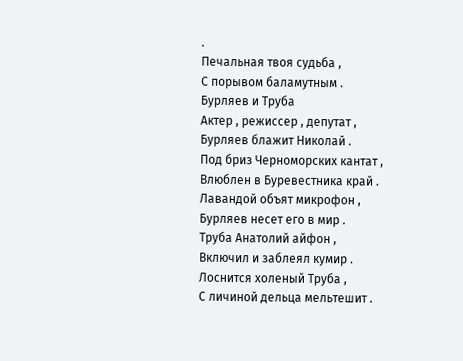.
Печальная твоя судьба ,
С порывом баламутным .
Бурляев и Труба
Актер , режиссер , депутат ,
Бурляев блажит Николай .
Под бриз Черноморских кантат ,
Влюблен в Буревестника край .
Лавандой объят микрофон ,
Бурляев несет его в мир .
Труба Анатолий айфон ,
Включил и заблеял кумир .
Лоснится холеный Труба ,
С личиной дельца мельтешит .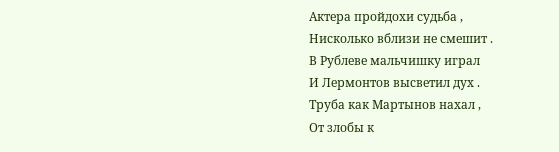Актера пройдохи судьба ,
Нисколько вблизи не смешит .
В Рублеве мальчишку играл
И Лермонтов высветил дух .
Труба как Мартынов нахал ,
От злобы к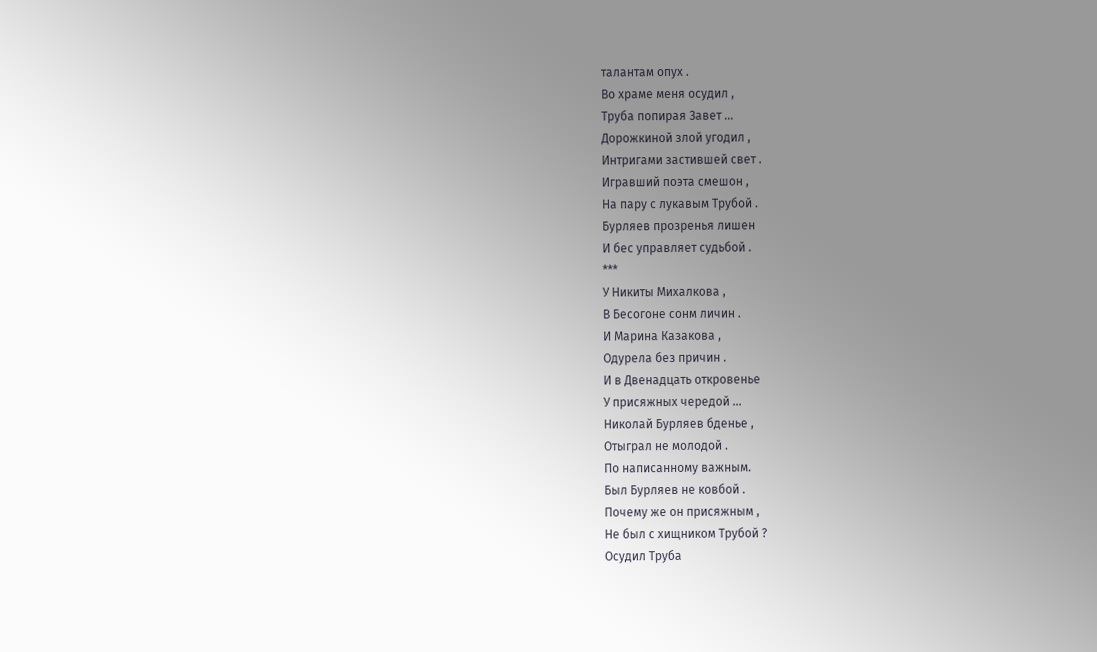талантам опух .
Во храме меня осудил ,
Труба попирая Завет ...
Дорожкиной злой угодил ,
Интригами застившей свет .
Игравший поэта смешон ,
На пару с лукавым Трубой .
Бурляев прозренья лишен
И бес управляет судьбой .
***
У Никиты Михалкова ,
В Бесогоне сонм личин .
И Марина Казакова ,
Одурела без причин .
И в Двенадцать откровенье
У присяжных чередой ...
Николай Бурляев бденье ,
Отыграл не молодой .
По написанному важным.
Был Бурляев не ковбой .
Почему же он присяжным ,
Не был с хищником Трубой ?
Осудил Труба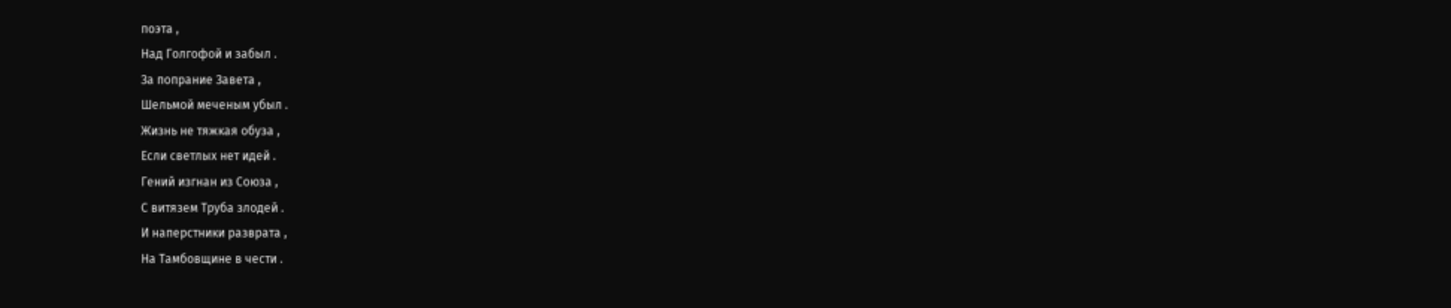поэта ,
Над Голгофой и забыл .
За попрание Завета ,
Шельмой меченым убыл .
Жизнь не тяжкая обуза ,
Если светлых нет идей .
Гений изгнан из Союза ,
С витязем Труба злодей .
И наперстники разврата ,
На Тамбовщине в чести .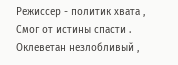Режиссер - политик хвата ,
Смог от истины спасти .
Оклеветан незлобливый ,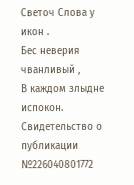Светоч Слова у икон .
Бес неверия чванливый ,
В каждом злыдне испокон.
Свидетельство о публикации №226040801772